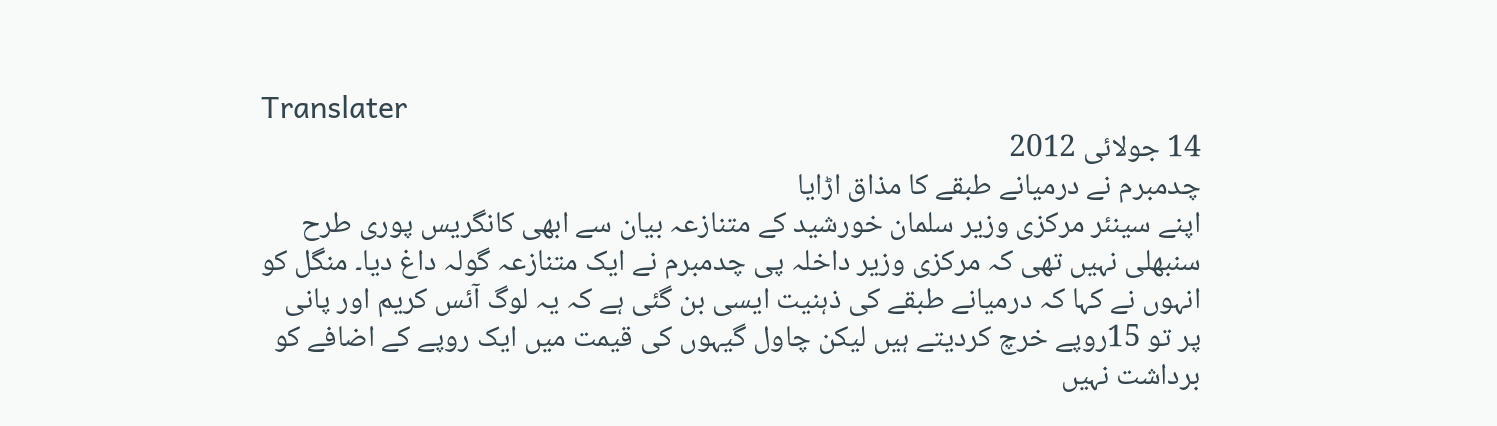Translater
14 جولائی 2012
چدمبرم نے درمیانے طبقے کا مذاق اڑایا
اپنے سینئر مرکزی وزیر سلمان خورشید کے متنازعہ بیان سے ابھی کانگریس پوری طرح سنبھلی نہیں تھی کہ مرکزی وزیر داخلہ پی چدمبرم نے ایک متنازعہ گولہ داغ دیا۔ منگل کو انہوں نے کہا کہ درمیانے طبقے کی ذہنیت ایسی بن گئی ہے کہ یہ لوگ آئس کریم اور پانی پر تو 15روپے خرچ کردیتے ہیں لیکن چاول گیہوں کی قیمت میں ایک روپے کے اضافے کو برداشت نہیں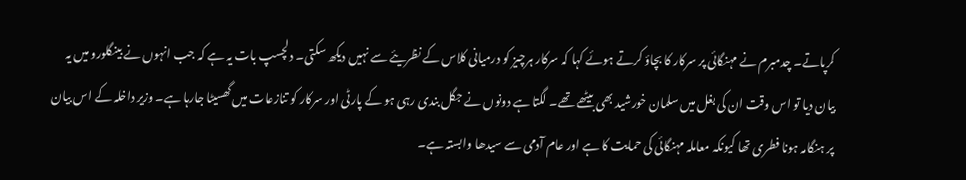کرپاتے۔ چدمبرم نے مہنگائی پر سرکار کا بچاؤ کرتے ہوئے کہا کہ سرکار ہرچیز کو درمیانی کلاس کے نظریئے سے نہیں دیکھ سکتی۔ دلچسپ بات یہ ہے کہ جب انہوں نے بینگلورو میں یہ بیان دیا تو اس وقت ان کی بغل میں سلمان خورشید بھی بیٹھے تھے۔ لگتا ہے دونوں نے جگل بندی رہی ہو کے پارٹی اور سرکار کو تنازعات میں گھسیٹا جارہا ہے۔ وزیر داخلہ کے اس بیان پر ہنگامہ ہونا فطری تھا کیونکہ معاملہ مہنگائی کی حمایت کا ہے اور عام آدمی سے سیدھا وابستہ ہے۔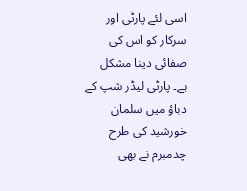اسی لئے پارٹی اور سرکار کو اس کی صفائی دینا مشکل ہے۔ پارٹی لیڈر شپ کے دباؤ میں سلمان خورشید کی طرح چدمبرم نے بھی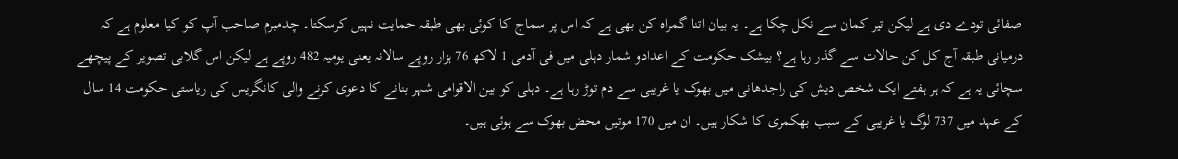صفائی تودے دی ہے لیکن تیر کمان سے نکل چکا ہے۔ یہ بیان اتنا گمراہ کن بھی ہے کہ اس پر سماج کا کوئی بھی طبقہ حمایت نہیں کرسکتا۔ چدمبرم صاحب آپ کو کیا معلوم ہے کہ درمیانی طبقہ آج کل کن حالات سے گذر رہا ہے؟ بیشک حکومت کے اعدادو شمار دہلی میں فی آدمی 1 لاکھ 76 ہزار روپے سالانہ یعنی یومیہ 482 روپے ہے لیکن اس گلابی تصویر کے پیچھے سچائی یہ ہے کہ ہر ہفتے ایک شخص دیش کی راجدھانی میں بھوک یا غریبی سے دم توڑ رہا ہے۔ دہلی کو بین الاقوامی شہر بنانے کا دعوی کرنے والی کانگریس کی ریاستی حکومت 14 سال کے عہد میں 737 لوگ یا غریبی کے سبب بھکمری کا شکار ہیں۔ ان میں 170 موتیں محض بھوک سے ہوئی ہیں۔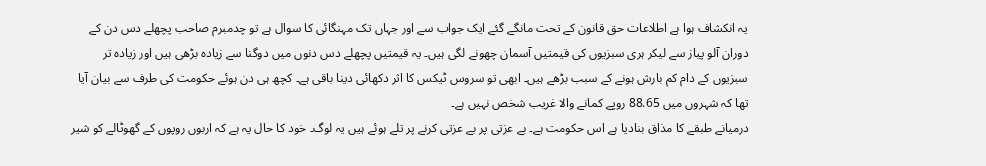یہ انکشاف ہوا ہے اطلاعات حق قانون کے تحت مانگے گئے ایک جواب سے اور جہاں تک مہنگائی کا سوال ہے تو چدمبرم صاحب پچھلے دس دن کے دوران آلو پیاز سے لیکر ہری سبزیوں کی قیمتیں آسمان چھونے لگی ہیں۔ یہ قیمتیں پچھلے دس دنوں میں دوگنا سے زیادہ بڑھی ہیں اور زیادہ تر سبزیوں کے دام کم بارش ہونے کے سبب بڑھے ہیں۔ ابھی تو سروس ٹیکس کا اثر دکھائی دینا باقی ہے۔ کچھ ہی دن ہوئے حکومت کی طرف سے بیان آیا تھا کہ شہروں میں 88.65 روپے کمانے والا غریب شخص نہیں ہے۔
درمیانے طبقے کا مذاق بنادیا ہے اس حکومت ہے۔ بے عزتی پر بے عزتی کرنے پر تلے ہوئے ہیں یہ لوگ۔ خود کا حال یہ ہے کہ اربوں روپوں کے گھوٹالے کو شیر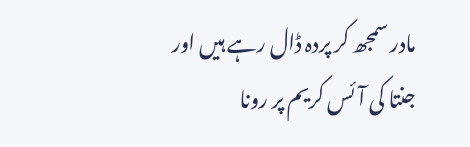مادر سمجھ کر پردہ ڈال رہے ہیں اور جنتا کی آئس کریم پر رونا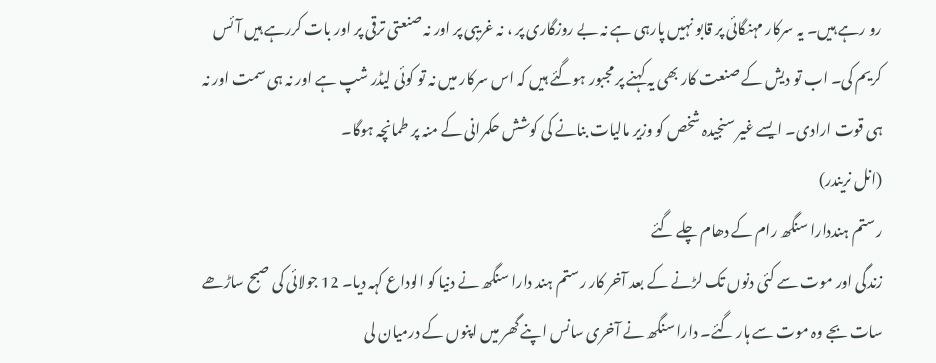رو رہے ہیں۔ یہ سرکار مہنگائی پر قابو نہیں پارہی ہے نہ بے روزگاری پر ، نہ غریبی پر اور نہ صنعتی ترقی پر اور بات کررہے ہیں آئس کریم کی۔ اب تو دیش کے صنعت کار بھی یہ کہنے پر مجبور ہوگئے ہیں کہ اس سرکار میں نہ تو کوئی لیڈر شپ ہے اور نہ ہی سمت اور نہ ہی قوت ارادی۔ ایسے غیر سنجیدہ شخص کو وزیر مالیات بنانے کی کوشش حکمرانی کے منہ پر طمانچہ ہوگا۔
(انل نریندر)
رستم ہنددارا سنگھ رام کے دھام چلے گئے
زندگی اور موت سے کئی دنوں تک لڑنے کے بعد آخر کار رستم ہند دارا سنگھ نے دنیا کو الوداع کہہ دیا۔ 12 جولائی کی صبح ساڑھے سات بجے وہ موت سے ہار گئے۔ دارا سنگھ نے آخری سانس اپنے گھر میں اپنوں کے درمیان لی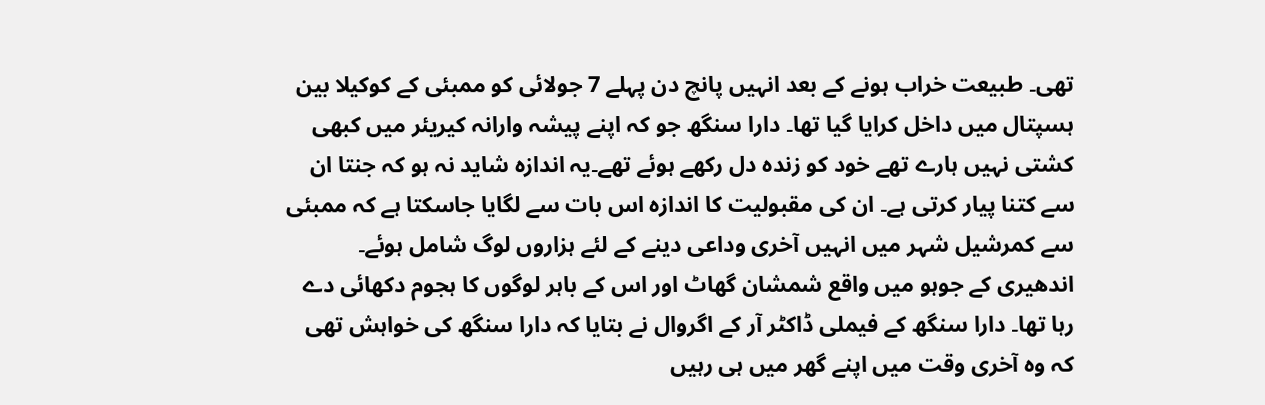تھی۔ طبیعت خراب ہونے کے بعد انہیں پانچ دن پہلے 7 جولائی کو ممبئی کے کوکیلا بین ہسپتال میں داخل کرایا گیا تھا۔ دارا سنگھ جو کہ اپنے پیشہ وارانہ کیریئر میں کبھی کشتی نہیں ہارے تھے خود کو زندہ دل رکھے ہوئے تھے۔یہ اندازہ شاید نہ ہو کہ جنتا ان سے کتنا پیار کرتی ہے۔ ان کی مقبولیت کا اندازہ اس بات سے لگایا جاسکتا ہے کہ ممبئی سے کمرشیل شہر میں انہیں آخری وداعی دینے کے لئے ہزاروں لوگ شامل ہوئے۔ اندھیری کے جوہو میں واقع شمشان گھاٹ اور اس کے باہر لوگوں کا ہجوم دکھائی دے رہا تھا۔ دارا سنگھ کے فیملی ڈاکٹر آر کے اگروال نے بتایا کہ دارا سنگھ کی خواہش تھی کہ وہ آخری وقت میں اپنے گھر میں ہی رہیں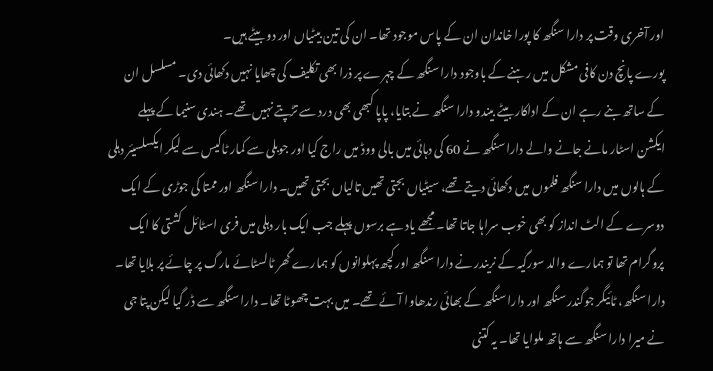اور آخری وقت پر دارا سنگھ کا پورا خاندان ان کے پاس موجود تھا۔ ان کی تین بیٹیاں اور دو بیٹے ہیں۔
پورے پانچ دن کافی مشکل میں رہنے کے باوجود دارا سنگھ کے چہرے پر ذرا بھی تکلیف کی چھایا نہیں دکھائی دی۔ مسلسل ان کے ساتھ بنے رہے ان کے اداکار بیٹے بیندو دارا سنگھ نے بتایا، پاپا کبھی بھی درد سے تڑپتے نہیں تھے۔ ہندی سنیما کے پہلے ایکشن اسٹار مانے جانے والے دارا سنگھ نے 60 کی دہائی میں بالی ووڈ میں راج کیا اور جوبلی سے کمار ٹاکیس سے لیکر ایکسلسیئر دہلی کے ہالوں میں دارا سنگھ فلموں میں دکھائی دیتے تھے، سیٹیاں بجتی تھیں تالیاں بجتی تھیں۔ دارا سنگھ اور ممتا کی جوڑی کے ایک دوسرے کے الٹ انداز کو بھی خوب سراہا جاتا تھا۔ مجھے یاد ہے برسوں پہلے جب ایک بار دہلی میں فری اسٹائل کشتی کا ایک پروگرام تھا تو ہمارے والد سورگیہ کے نریندر نے دارا سنگھ اور کچھ پہلوانوں کو ہمارے گھر ٹالسٹائے مارگ پر چائے پر بلایا تھا۔
دارا سنگھ، ٹائیگر جوگندر سنگھ اور دارا سنگھ کے بھائی رندھاوا آئے تھے۔ میں بہت چھوٹا تھا۔ دارا سنگھ سے ڈر گیا لیکن پتا جی نے میرا دارا سنگھ سے ہاتھ ملوایا تھا۔ یہ کتنی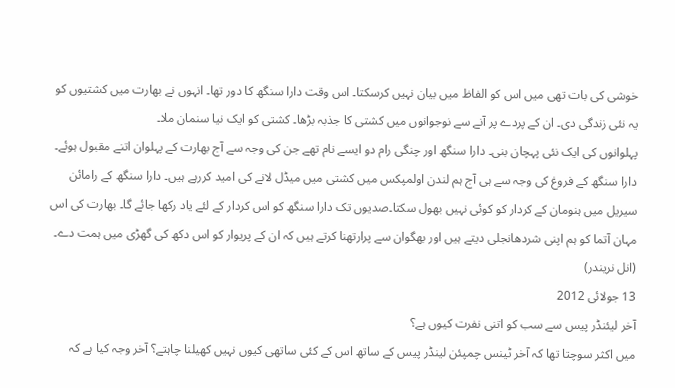خوشی کی بات تھی میں اس کو الفاظ میں بیان نہیں کرسکتا۔ اس وقت دارا سنگھ کا دور تھا۔ انہوں نے بھارت میں کشتیوں کو یہ نئی زندگی دی۔ ان کے پردے پر آنے سے نوجوانوں میں کشتی کا جذبہ بڑھا۔ کشتی کو ایک نیا سنمان ملا۔
پہلوانوں کی ایک نئی پہچان بنی۔ دارا سنگھ اور چنگی رام دو ایسے نام تھے جن کی وجہ سے آج بھارت کے پہلوان اتنے مقبول ہوئے۔ دارا سنگھ کے فروغ کی وجہ سے ہی آج ہم لندن اولمپکس میں کشتی میں میڈل لانے کی امید کررہے ہیں۔ دارا سنگھ کے رامائن سیریل میں ہنومان کے کردار کو کوئی نہیں بھول سکتا۔صدیوں تک دارا سنگھ کو اس کردار کے لئے یاد رکھا جائے گا۔ بھارت کی اس مہان آتما کو ہم اپنی شردھانجلی دیتے ہیں اور بھگوان سے پرارتھنا کرتے ہیں کہ ان کے پریوار کو اس دکھ کی گھڑی میں ہمت دے۔
(انل نریندر)
13 جولائی 2012
آخر لیئنڈر پیس سے سب کو اتنی نفرت کیوں ہے؟
میں اکثر سوچتا تھا کہ آخر ٹینس چمپئن لینڈر پیس کے ساتھ اس کے کئی ساتھی کیوں نہیں کھیلنا چاہتے؟ آخر وجہ کیا ہے کہ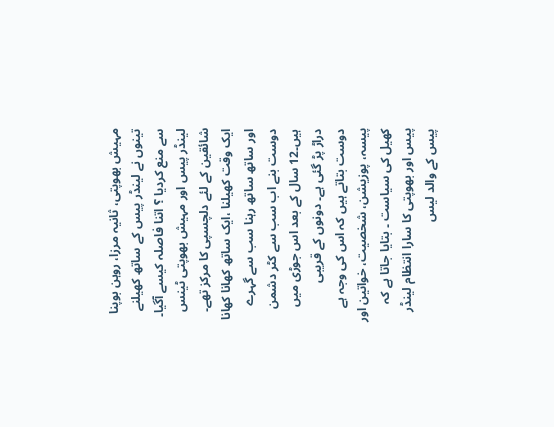مہیش بھوپتی، ثانیہ مرزا، روہن بوپنا تینوں نے لینڈر پیس کے ساتھ کھیلنے سے منع کردیا ؟ اتنا فاصلہ کیسے آگیا۔ لینڈر پیس اور مہیش بھوپتی ٹینس شائقین کے لئے دلچسپی کا مرکز تھے۔ ایک وقت کھیلنا ،ایک ساتھ کھانا کھانا اور ساتھ ساتھ رہنا سب سے گہرے دوست بنے اب سب سے کٹر دشمن ہیں۔12 سال کے بعد اس جوڑی میں دراڑ پڑ گئی ہے۔ دونوں کے قریبی دوست بتاتے ہیں کہ اس کی وجہ ہے پیسہ، پوزیشن، شخصیت، خواتین اور کھیل کی سیاست ۔ بتایا جاتا ہے کہ پیس اور بھوپتی کا سارا انتظام لینڈر پیس کے والد لیس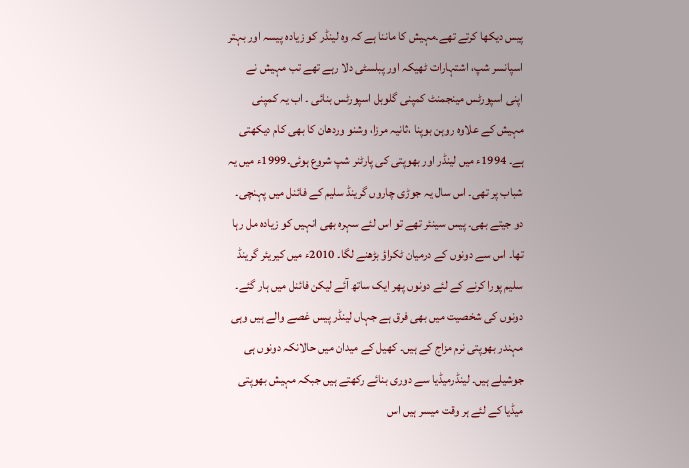پیس دیکھا کرتے تھے۔مہیش کا ماننا ہے کہ وہ لینڈر کو زیادہ پیسہ اور بہتر اسپانسر شپ، اشتہارات ٹھیکہ اور پبلسٹی دلا رہے تھے تب مہیش نے اپنی اسپورٹس مینجمنٹ کمپنی گلوبل اسپورٹس بنائی ۔ اب یہ کمپنی مہیش کے علاوہ روہن بوپنا ،ثانیہ مرزا، وشنو وردھان کا بھی کام دیکھتی ہے۔ 1994ء میں لینڈر اور بھوپتی کی پارٹنر شپ شروع ہوئی۔1999ء میں یہ شباب پر تھی۔ اس سال یہ جوڑی چاروں گرینڈ سلیم کے فائنل میں پہنچی۔ دو جیتے بھی۔ پیس سینئر تھے تو اس لئے سہرہ بھی انہیں کو زیادہ مل رہا تھا۔ اس سے دونوں کے درمیان ٹکراؤ بڑھنے لگا۔ 2010ء میں کیریئر گرینڈ سلیم پورا کرنے کے لئے دونوں پھر ایک ساتھ آئے لیکن فائنل میں ہار گئے۔ دونوں کی شخصیت میں بھی فرق ہے جہاں لینڈر پیس غصے والے ہیں وہی مہندر بھوپتی نرم مزاج کے ہیں۔ کھیل کے میدان میں حالانکہ دونوں ہی جوشیلے ہیں۔ لینڈرمیڈیا سے دوری بنائے رکھتے ہیں جبکہ مہیش بھوپتی میڈیا کے لئے ہر وقت میسر ہیں اس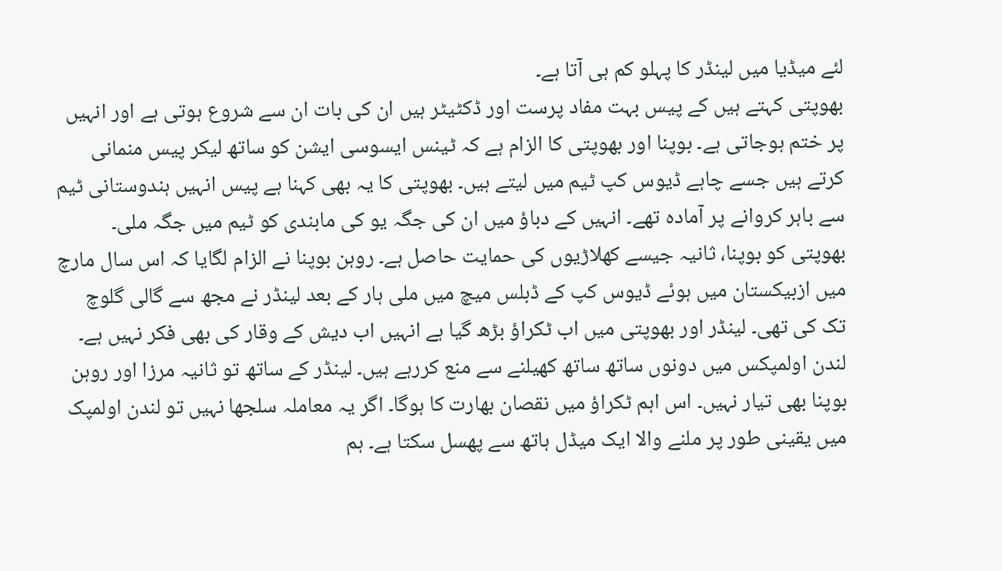لئے میڈیا میں لینڈر کا پہلو کم ہی آتا ہے۔
بھوپتی کہتے ہیں کے پیس بہت مفاد پرست اور ڈکٹیٹر ہیں ان کی بات ان سے شروع ہوتی ہے اور انہیں پر ختم ہوجاتی ہے۔ بوپنا اور بھوپتی کا الزام ہے کہ ٹینس ایسوسی ایشن کو ساتھ لیکر پیس منمانی کرتے ہیں جسے چاہے ڈیوس کپ ٹیم میں لیتے ہیں۔ بھوپتی کا یہ بھی کہنا ہے پیس انہیں ہندوستانی ٹیم سے باہر کروانے پر آمادہ تھے۔ انہیں کے دباؤ میں ان کی جگہ یو کی مابندی کو ٹیم میں جگہ ملی۔ بھوپتی کو بوپنا، ثانیہ جیسے کھلاڑیوں کی حمایت حاصل ہے۔ روہن بوپنا نے الزام لگایا کہ اس سال مارچ میں ازبیکستان میں ہوئے ڈیوس کپ کے ڈبلس میچ میں ملی ہار کے بعد لینڈر نے مجھ سے گالی گلوچ تک کی تھی۔ لینڈر اور بھوپتی میں اب ٹکراؤ بڑھ گیا ہے انہیں اب دیش کے وقار کی بھی فکر نہیں ہے۔ لندن اولمپکس میں دونوں ساتھ ساتھ کھیلنے سے منع کررہے ہیں۔ لینڈر کے ساتھ تو ثانیہ مرزا اور روہن بوپنا بھی تیار نہیں۔ اس اہم ٹکراؤ میں نقصان بھارت کا ہوگا۔ اگر یہ معاملہ سلجھا نہیں تو لندن اولمپک میں یقینی طور پر ملنے والا ایک میڈل ہاتھ سے پھسل سکتا ہے۔ ہم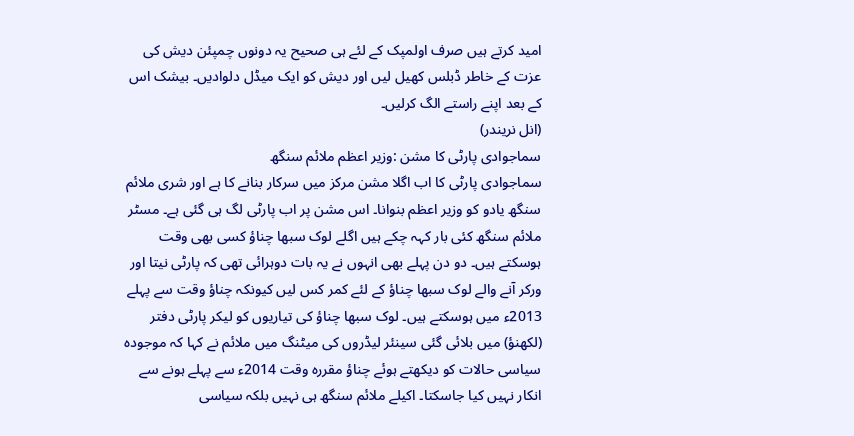امید کرتے ہیں صرف اولمپک کے لئے ہی صحیح یہ دونوں چمپئن دیش کی عزت کے خاطر ڈبلس کھیل لیں اور دیش کو ایک میڈل دلوادیں۔ بیشک اس کے بعد اپنے راستے الگ کرلیں۔
(انل نریندر)
سماجوادی پارٹی کا مشن :وزیر اعظم ملائم سنگھ
سماجوادی پارٹی کا اب اگلا مشن مرکز میں سرکار بنانے کا ہے اور شری ملائم سنگھ یادو کو وزیر اعظم بنوانا۔ اس مشن پر اب پارٹی لگ ہی گئی ہے۔ مسٹر ملائم سنگھ کئی بار کہہ چکے ہیں اگلے لوک سبھا چناؤ کسی بھی وقت ہوسکتے ہیں۔ دو دن پہلے بھی انہوں نے یہ بات دوہرائی تھی کہ پارٹی نیتا اور ورکر آنے والے لوک سبھا چناؤ کے لئے کمر کس لیں کیونکہ چناؤ وقت سے پہلے 2013ء میں ہوسکتے ہیں۔ لوک سبھا چناؤ کی تیاریوں کو لیکر پارٹی دفتر (لکھنؤ) میں بلائی گئی سینئر لیڈروں کی میٹنگ میں ملائم نے کہا کہ موجودہ سیاسی حالات کو دیکھتے ہوئے چناؤ مقررہ وقت 2014ء سے پہلے ہونے سے انکار نہیں کیا جاسکتا۔ اکیلے ملائم سنگھ ہی نہیں بلکہ سیاسی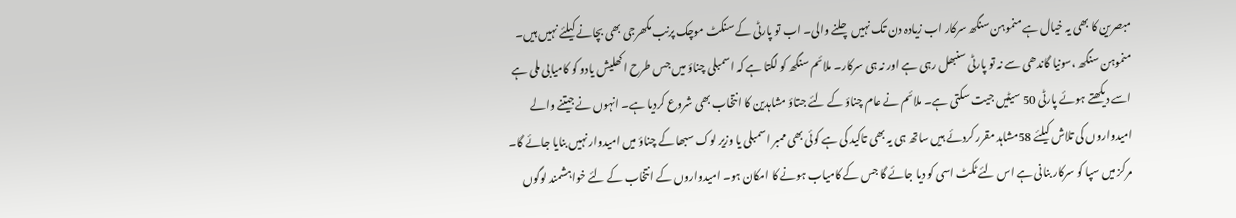مبصرین کا بھی یہ خیال ہے منموہن سنگھ سرکار اب زیادہ دن تک نہیں چلنے والی۔ اب تو پارٹی کے سنکٹ موچک پرنب مکھرجی بھی بچانے کیلئے نہیں ہیں۔ منموہن سنگھ ،سونیا گاندھی سے نہ تو پارٹی سنبھل رہی ہے اور نہ ہی سرکار۔ ملائم سنگھ کو لگتا ہے کہ اسمبلی چناؤ میں جس طرح اکھلیش یادو کو کامیابی ملی ہے اسے دیکھتے ہوئے پارٹی 50 سیٹیں جیت سکتی ہے۔ ملائم نے عام چناؤ کے لئے جتاؤ مشاہدین کا انتخاب بھی شروع کردیا ہے۔ انہوں نے جیتنے والے امیدواروں کی تلاش کیلئے 58مشاہد مقرر کردئے ہیں ساتھ ہی یہ بھی تاکید کی ہے کوئی بھی ممبر اسمبلی یا وزیر لوک سبھا کے چناؤ میں امیدوار نہیں بنایا جائے گا۔ مرکز میں سپا کو سرکار بنانی ہے اس لئے ٹکٹ اسی کو دیا جائے گا جس کے کامیاب ہونے کا امکان ہو۔ امیدواروں کے انتخاب کے لئے خواہشمند لوگوں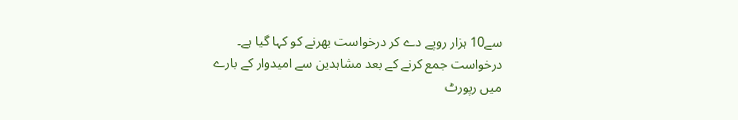سے10 ہزار روپے دے کر درخواست بھرنے کو کہا گیا ہے۔ درخواست جمع کرنے کے بعد مشاہدین سے امیدوار کے بارے میں رپورٹ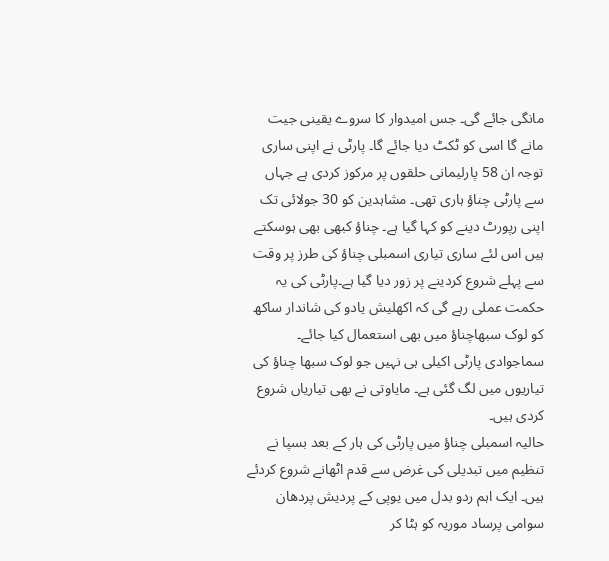مانگی جائے گی۔ جس امیدوار کا سروے یقینی جیت مانے گا اسی کو ٹکٹ دیا جائے گا۔ پارٹی نے اپنی ساری توجہ ان 58 پارلیمانی حلقوں پر مرکوز کردی ہے جہاں سے پارٹی چناؤ ہاری تھی۔ مشاہدین کو 30 جولائی تک اپنی رپورٹ دینے کو کہا گیا ہے۔ چناؤ کبھی بھی ہوسکتے ہیں اس لئے ساری تیاری اسمبلی چناؤ کی طرز پر وقت سے پہلے شروع کردینے پر زور دیا گیا ہے۔پارٹی کی یہ حکمت عملی رہے گی کہ اکھلیش یادو کی شاندار ساکھ کو لوک سبھاچناؤ میں بھی استعمال کیا جائے۔ سماجوادی پارٹی اکیلی ہی نہیں جو لوک سبھا چناؤ کی تیاریوں میں لگ گئی ہے۔ مایاوتی نے بھی تیاریاں شروع کردی ہیں۔
حالیہ اسمبلی چناؤ میں پارٹی کی ہار کے بعد بسپا نے تنظیم میں تبدیلی کی غرض سے قدم اٹھانے شروع کردئے ہیں۔ ایک اہم ردو بدل میں یوپی کے پردیش پردھان سوامی پرساد موریہ کو ہٹا کر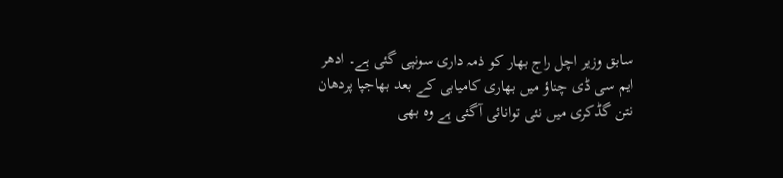سابق وزیر اچل راج بھار کو ذمہ داری سونپی گئی ہے۔ ادھر ایم سی ڈی چناؤ میں بھاری کامیابی کے بعد بھاجپا پردھان نتن گڈکری میں نئی توانائی آگئی ہے وہ بھی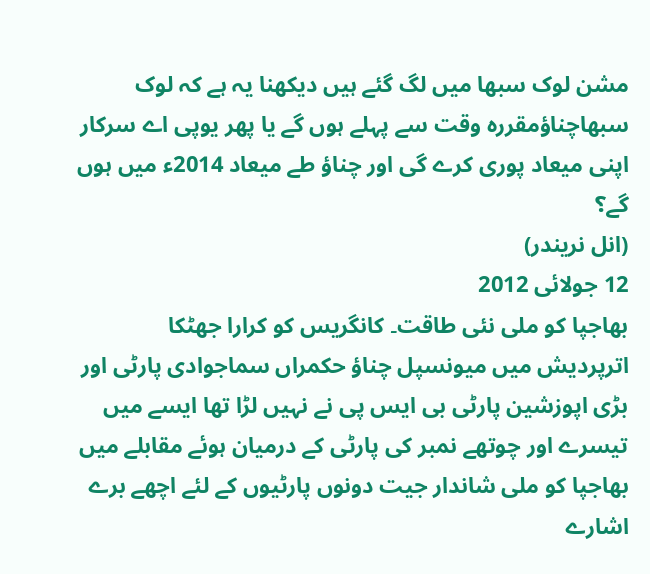مشن لوک سبھا میں لگ گئے ہیں دیکھنا یہ ہے کہ لوک سبھاچناؤمقررہ وقت سے پہلے ہوں گے یا پھر یوپی اے سرکار اپنی میعاد پوری کرے گی اور چناؤ طے میعاد 2014ء میں ہوں گے؟
(انل نریندر)
12 جولائی 2012
بھاجپا کو ملی نئی طاقت۔ کانگریس کو کرارا جھٹکا
اترپردیش میں میونسپل چناؤ حکمراں سماجوادی پارٹی اور بڑی اپوزشین پارٹی بی ایس پی نے نہیں لڑا تھا ایسے میں تیسرے اور چوتھے نمبر کی پارٹی کے درمیان ہوئے مقابلے میں بھاجپا کو ملی شاندار جیت دونوں پارٹیوں کے لئے اچھے برے اشارے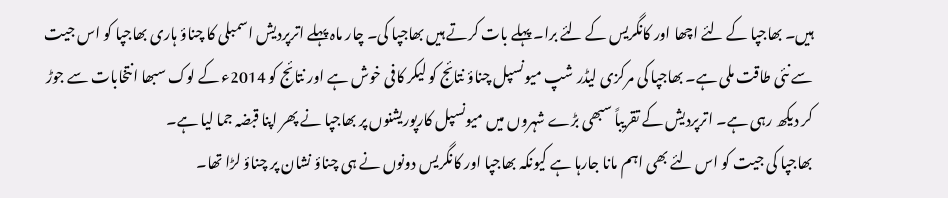ہیں۔ بھاجپا کے لئے اچھا اور کانگریس کے لئے برا۔ پہلے بات کرتے ہیں بھاجپا کی۔ چار ماہ پہلے اترپردیش اسمبلی کا چناؤ ہاری بھاجپا کو اس جیت سے نئی طاقت ملی ہے۔ بھاجپا کی مرکزی لیڈر شپ میونسپل چناؤ نتائج کو لیکر کافی خوش ہے اور نتائج کو 2014ء کے لوک سبھا انتخابات سے جوڑ کر دیکھ رہی ہے۔ اترپردیش کے تقریباً سبھی بڑے شہروں میں میونسپل کارپوریشنوں پر بھاجپا نے پھر اپنا قبضہ جما لیا ہے۔
بھاجپا کی جیت کو اس لئے بھی اہم مانا جارہا ہے کیونکہ بھاجپا اور کانگریس دونوں نے ہی چناؤ نشان پر چناؤ لڑا تھا۔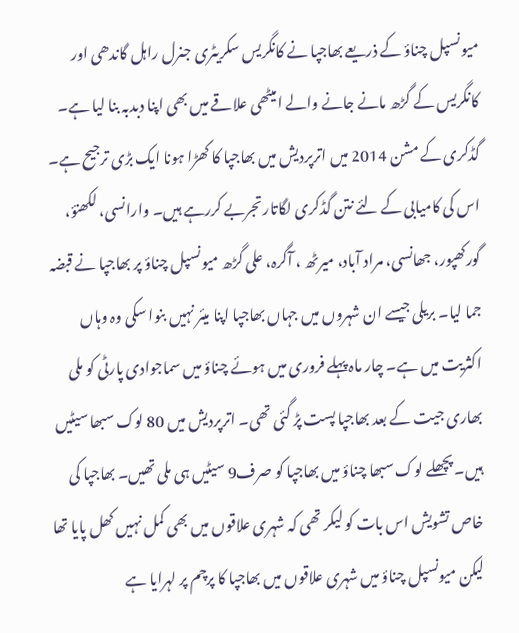میونسپل چناؤ کے ذریعے بھاجپا نے کانگریس سکریٹری جنرل راہل گاندھی اور کانگریس کے گڑھ مانے جانے والے امیٹھی علاقے میں بھی اپنا دبدبہ بنا لیا ہے۔ گڈکری کے مشن 2014 میں اترپردیش میں بھاجپا کا کھڑا ہونا ایک بڑی ترجیح ہے۔ اس کی کامیابی کے لئے نتن گڈکری لگاتار تجربے کررہے ہیں۔ وارانسی، لکھنؤ، گورکھپور، جھانسی، مراد آباد، میرٹھ ، آگرہ، علی گڑھ میونسپل چناؤ پر بھاجپا نے قبضہ جما لیا۔ بریلی جیسے ان شہروں میں جہاں بھاجپا اپنا میئر نہیں بنوا سکی وہ وہاں اکثریت میں ہے۔ چار ماہ پہلے فروری میں ہوئے چناؤ میں سماجوادی پارٹی کو ملی بھاری جیت کے بعد بھاجپا پست پڑ گئی تھی۔ اترپردیش میں 80 لوک سبھا سیٹیں ہیں۔ پچھلے لوک سبھا چناؤ میں بھاجپا کو صرف9 سیٹیں ہی ملی تھیں۔ بھاجپا کی خاص تشویش اس بات کو لیکر تھی کہ شہری علاقوں میں بھی کمل نہیں کھل پایا تھا لیکن میونسپل چناؤ میں شہری علاقوں میں بھاجپا کا پرچم پر لہرایا ہے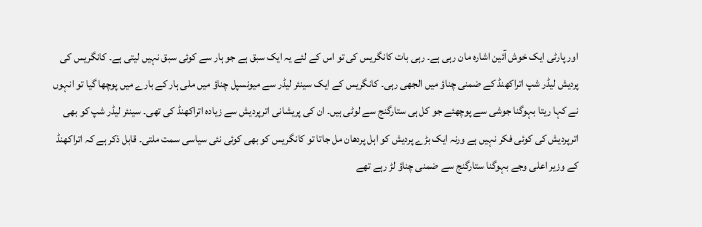اور پارٹی ایک خوش آئین اشارہ مان رہی ہے۔ رہی بات کانگریس کی تو اس کے لئے یہ ایک سبق ہے جو ہار سے کوئی سبق نہیں لیتی ہے۔ کانگریس کی پردیش لیڈر شپ اتراکھنڈ کے ضمنی چناؤ میں الجھی رہی۔ کانگریس کے ایک سینئر لیڈر سے میونسپل چناؤ میں ملی ہار کے بارے میں پوچھا گیا تو انہوں نے کہا ریتا بہوگنا جوشی سے پوچھئے جو کل ہی ستارگنج سے لوٹی ہیں۔ ان کی پریشانی اترپردیش سے زیادہ اتراکھنڈ کی تھی۔ سینئر لیڈر شپ کو بھی اترپردیش کی کوئی فکر نہیں ہے ورنہ ایک بڑے پردیش کو اہل پردھان مل جاتا تو کانگریس کو بھی کوئی نئی سیاسی سمت ملتی۔ قابل ذکر ہے کہ اتراکھنڈ کے وزیر اعلی وجے بہوگنا ستارگنج سے ضمنی چناؤ لڑ رہے تھے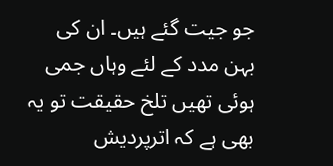جو جیت گئے ہیں۔ ان کی بہن مدد کے لئے وہاں جمی ہوئی تھیں تلخ حقیقت تو یہ بھی ہے کہ اترپردیش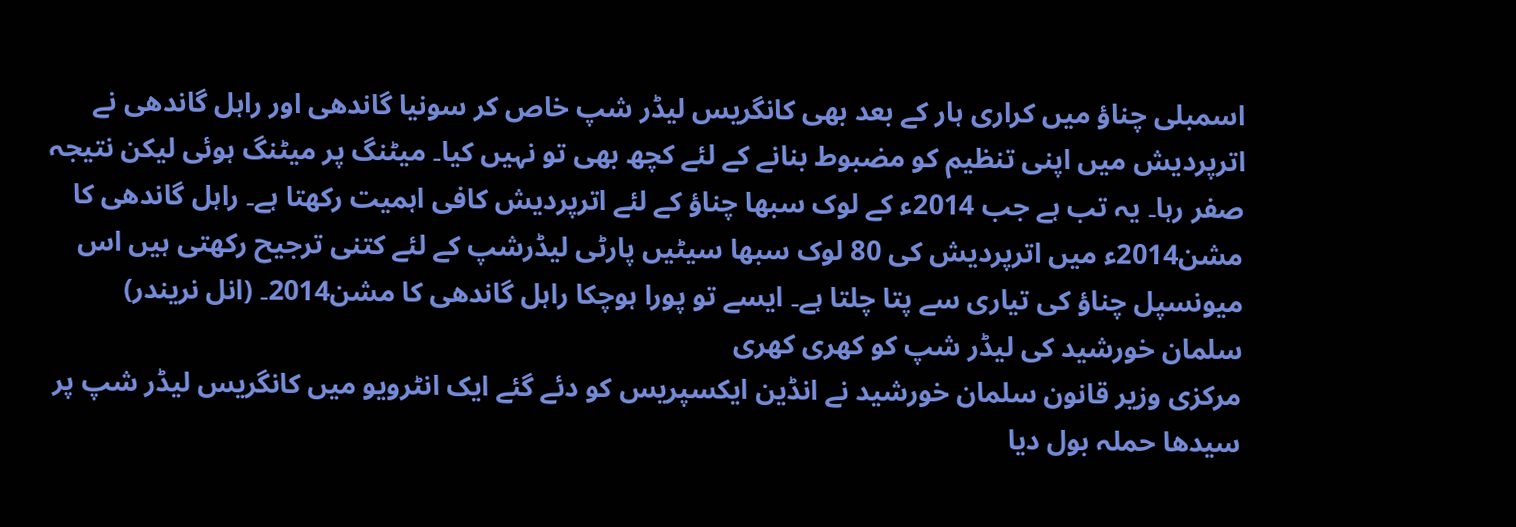اسمبلی چناؤ میں کراری ہار کے بعد بھی کانگریس لیڈر شپ خاص کر سونیا گاندھی اور راہل گاندھی نے اترپردیش میں اپنی تنظیم کو مضبوط بنانے کے لئے کچھ بھی تو نہیں کیا۔ میٹنگ پر میٹنگ ہوئی لیکن نتیجہ صفر رہا۔ یہ تب ہے جب 2014ء کے لوک سبھا چناؤ کے لئے اترپردیش کافی اہمیت رکھتا ہے۔ راہل گاندھی کا مشن2014ء میں اترپردیش کی 80 لوک سبھا سیٹیں پارٹی لیڈرشپ کے لئے کتنی ترجیح رکھتی ہیں اس میونسپل چناؤ کی تیاری سے پتا چلتا ہے۔ ایسے تو پورا ہوچکا راہل گاندھی کا مشن2014۔ (انل نریندر)
سلمان خورشید کی لیڈر شپ کو کھری کھری
مرکزی وزیر قانون سلمان خورشید نے انڈین ایکسپریس کو دئے گئے ایک انٹرویو میں کانگریس لیڈر شپ پر سیدھا حملہ بول دیا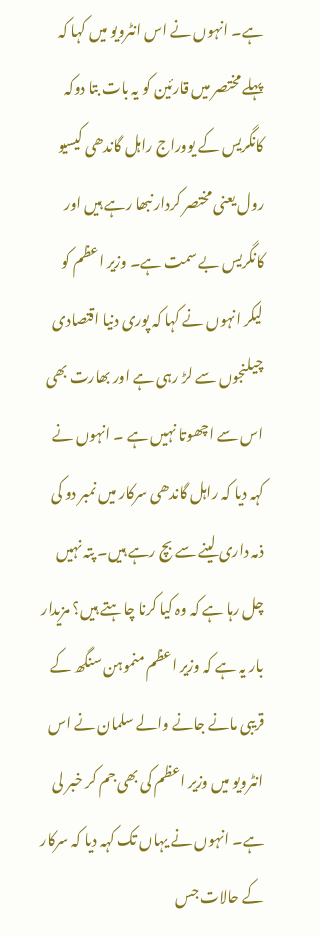ہے۔ انہوں نے اس انٹرویو میں کہا کہ پہلے مختصر میں قارئین کو یہ بات بتا دوکہ کانگریس کے یووراج راہل گاندھی کیسیو رول یعنی مختصر کردار نبھا رہے ہیں اور کانگریس بے سمت ہے۔ وزیر اعظم کو لیکر انہوں نے کہا کہ پوری دنیا اقتصادی چیلنجوں سے لڑ رہی ہے اور بھارت بھی اس سے اچھوتا نہیں ہے ۔ انہوں نے کہہ دیا کہ راہل گاندھی سرکار میں نمبر دو کی ذمہ داری لینے سے بچ رہے ہیں۔ پتہ نہیں چل رہا ہے کہ وہ کیا کرنا چاہتے ہیں؟ مزیدار بار یہ ہے کہ وزیر اعظم منموہن سنگھ کے قریبی مانے جانے والے سلمان نے اس انٹرویو میں وزیر اعظم کی بھی جم کر خبر لی ہے۔ انہوں نے یہاں تک کہہ دیا کہ سرکار کے حالات جس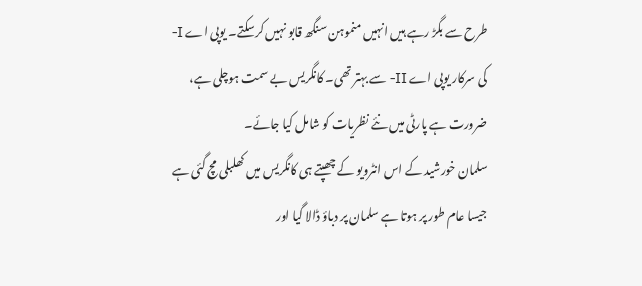طرح سے بگڑ رہے ہیں انہیں منموہن سنگھ قابو نہیں کرسکتے۔ یوپی اے I- کی سرکار یوپی اے II- سے بہتر تھی۔ کانگریس بے سمت ہوچلی ہے، ضرورت ہے پارٹی میں نئے نظریات کو شامل کیا جائے۔
سلمان خورشید کے اس انٹرویو کے چھپتے ہی کانگریس میں کھلبلی مچ گئی ہے جیسا عام طور پر ہوتا ہے سلمان پر دباؤ ڈالا گیا اور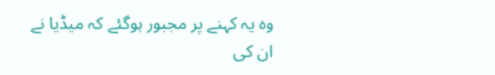وہ یہ کہنے پر مجبور ہوگئے کہ میڈیا نے ان کی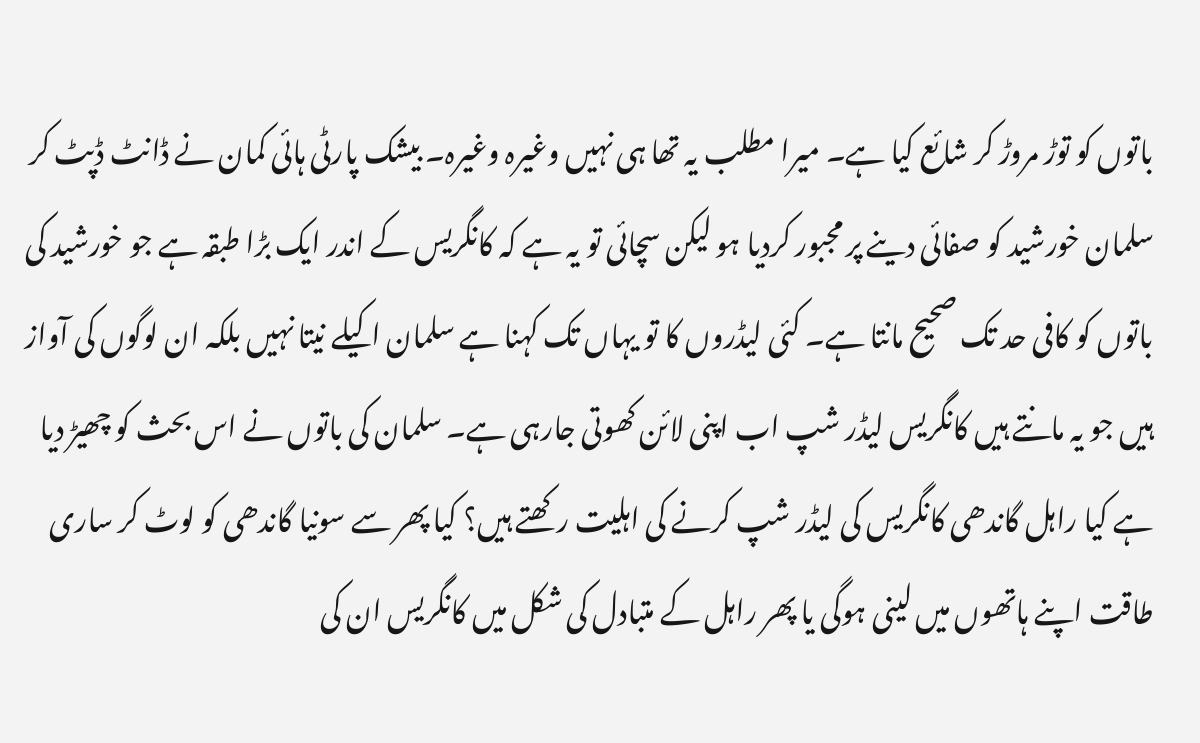باتوں کو توڑ مروڑ کر شائع کیا ہے۔ میرا مطلب یہ تھا ہی نہیں وغیرہ وغیرہ۔ بیشک پارٹی ہائی کمان نے ڈانٹ ڈپٹ کر سلمان خورشید کو صفائی دینے پر مجبور کردیا ہو لیکن سچائی تو یہ ہے کہ کانگریس کے اندر ایک بڑا طبقہ ہے جو خورشید کی باتوں کو کافی حد تک صحیح مانتا ہے۔ کئی لیڈروں کا تو یہاں تک کہنا ہے سلمان اکیلے نیتا نہیں بلکہ ان لوگوں کی آواز ہیں جو یہ مانتے ہیں کانگریس لیڈر شپ اب اپنی لائن کھوتی جارہی ہے۔ سلمان کی باتوں نے اس بحث کو چھیڑ دیا ہے کیا راہل گاندھی کانگریس کی لیڈر شپ کرنے کی اہلیت رکھتے ہیں؟ کیا پھر سے سونیا گاندھی کو لوٹ کر ساری طاقت اپنے ہاتھوں میں لینی ہوگی یا پھر راہل کے متبادل کی شکل میں کانگریس ان کی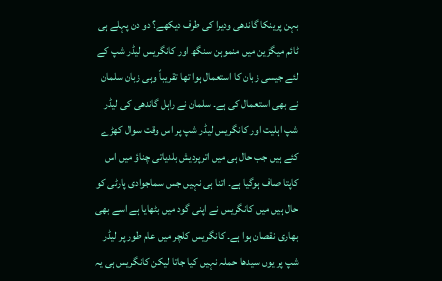بہن پرینکا گاندھی ودیرا کی طرف دیکھے؟ دو دن پہلے ہی ٹائم میگزین میں منموہن سنگھ اور کانگریس لیڈر شپ کے لئے جیسی زبان کا استعمال ہوا تھا تقریباً وہی زبان سلمان نے بھی استعمال کی ہے۔ سلمان نے راہل گاندھی کی لیڈر شپ اہلیت اور کانگریس لیڈر شپ پر اس وقت سوال کھڑے کئے ہیں جب حال ہی میں اترپردیش بلدیاتی چناؤ میں اس کاپتا صاف ہوگیا ہے۔ اتنا ہی نہیں جس سماجوادی پارٹی کو حال ہیں میں کانگریس نے اپنی گود میں بٹھایا ہے اسے بھی بھاری نقصان ہوا ہے۔ کانگریس کلچر میں عام طور پر لیڈر شپ پر یوں سیدھا حملہ نہیں کیا جاتا لیکن کانگریس ہی یہ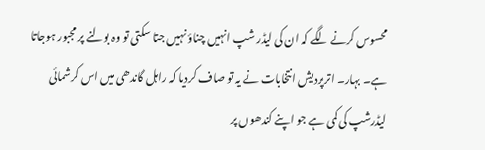محسوس کرنے لگے کہ ان کی لیڈر شپ انہیں چناؤ نہیں جتا سکتی تو وہ بولنے پر مجبور ہوجاتا ہے۔ بہار۔ اترپردیش انتخابات نے یہ تو صاف کردیا کہ راہل گاندھی میں اس کرشمائی لیڈرشپ کی کمی ہے جو اپنے کندھوں پر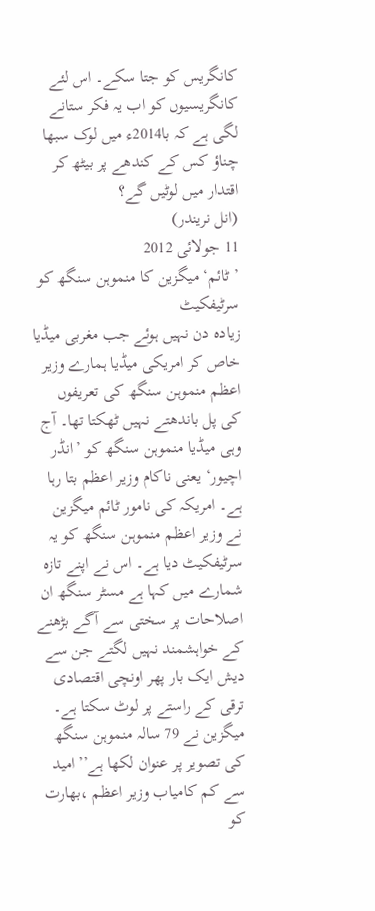کانگریس کو جتا سکے۔ اس لئے کانگریسیوں کو اب یہ فکر ستانے لگی ہے کہ با2014ء میں لوک سبھا چناؤ کس کے کندھے پر بیٹھ کر اقتدار میں لوٹیں گے؟
(انل نریندر)
11 جولائی 2012
’ٹائم‘ میگزین کا منموہن سنگھ کو سرٹیفکیٹ
زیادہ دن نہیں ہوئے جب مغربی میڈیا خاص کر امریکی میڈیا ہمارے وزیر اعظم منموہن سنگھ کی تعریفوں کی پل باندھتے نہیں ٹھکتا تھا۔ آج وہی میڈیا منموہن سنگھ کو ’انڈر اچیور‘ یعنی ناکام وزیر اعظم بتا رہا ہے۔ امریکہ کی نامور ٹائم میگزین نے وزیر اعظم منموہن سنگھ کو یہ سرٹیفکیٹ دیا ہے۔ اس نے اپنے تازہ شمارے میں کہا ہے مسٹر سنگھ ان اصلاحات پر سختی سے آگے بڑھنے کے خواہشمند نہیں لگتے جن سے دیش ایک بار پھر اونچی اقتصادی ترقی کے راستے پر لوٹ سکتا ہے۔ میگزین نے 79 سالہ منموہن سنگھ کی تصویر پر عنوان لکھا ہے’’امید سے کم کامیاب وزیر اعظم ،بھارت کو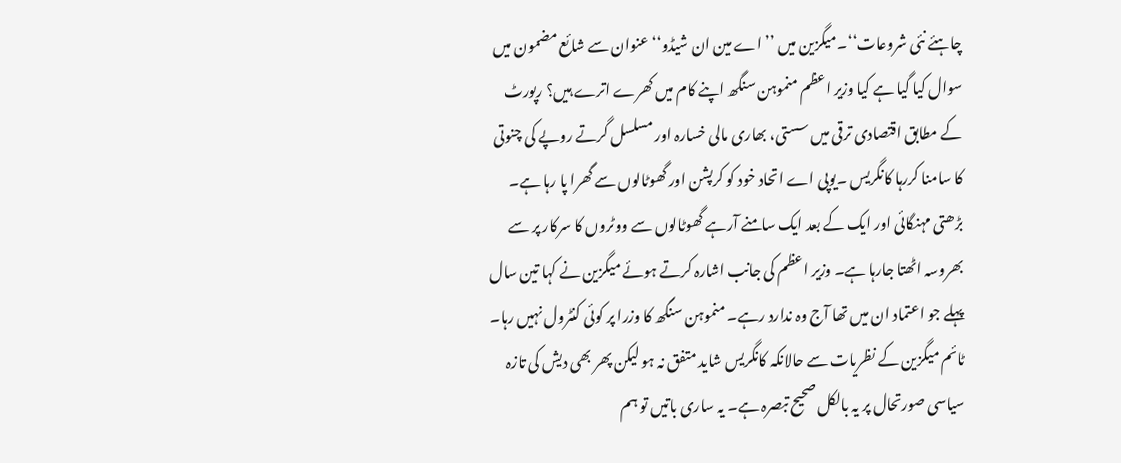چاہئے نئی شروعات‘‘۔میگزین میں ’’اے مین ان شیڈو‘‘ عنوان سے شائع مضمون میں سوال کیا گیا ہے کیا وزیر اعظم منموہن سنگھ اپنے کام میں کھرے اترے ہیں؟ رپورٹ کے مطابق اقتصادی ترقی میں سستی، بھاری مالی خسارہ اور مسلسل گرتے روپے کی چنوتی کا سامنا کررہا کانگریس ۔یوپی اے اتحاد خود کو کرپشن اور گھوٹالوں سے گھرا پا رہا ہے۔ بڑھتی مہنگائی اور ایک کے بعد ایک سامنے آرہے گھوٹالوں سے ووٹروں کا سرکار پر سے بھروسہ اٹھتا جارہا ہے۔ وزیر اعظم کی جانب اشارہ کرتے ہوئے میگزین نے کہا تین سال پہلے جو اعتماد ان میں تھا آج وہ ندارد رہے۔ منموہن سنگھ کا وزرا پر کوئی کنٹرول نہیں رہا۔ ٹائم میگزین کے نظریات سے حالانکہ کانگریس شاید متفق نہ ہو لیکن پھر بھی دیش کی تازہ سیاسی صورتحال پر یہ بالکل صحیح تبصرہ ہے۔ یہ ساری باتیں تو ہم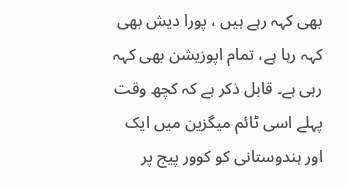بھی کہہ رہے ہیں ، پورا دیش بھی کہہ رہا ہے، تمام اپوزیشن بھی کہہ رہی ہے۔ قابل ذکر ہے کہ کچھ وقت پہلے اسی ٹائم میگزین میں ایک اور ہندوستانی کو کوور پیج پر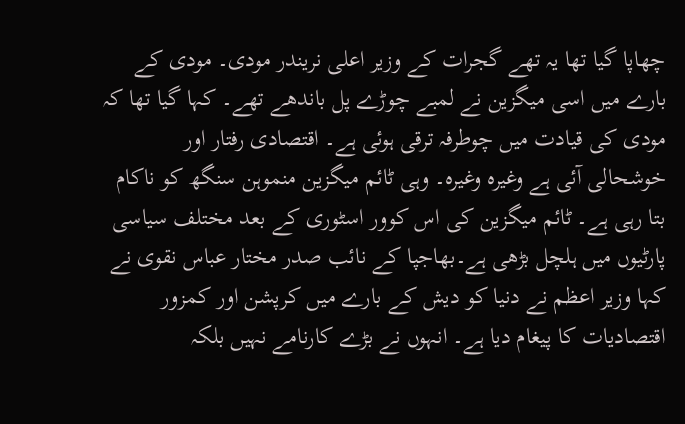چھاپا گیا تھا یہ تھے گجرات کے وزیر اعلی نریندر مودی۔ مودی کے بارے میں اسی میگزین نے لمبے چوڑے پل باندھے تھے۔ کہا گیا تھا کہ مودی کی قیادت میں چوطرفہ ترقی ہوئی ہے۔ اقتصادی رفتار اور خوشحالی آئی ہے وغیرہ وغیرہ۔ وہی ٹائم میگزین منموہن سنگھ کو ناکام بتا رہی ہے۔ ٹائم میگزین کی اس کوور اسٹوری کے بعد مختلف سیاسی پارٹیوں میں ہلچل بڑھی ہے۔بھاجپا کے نائب صدر مختار عباس نقوی نے کہا وزیر اعظم نے دنیا کو دیش کے بارے میں کرپشن اور کمزور اقتصادیات کا پیغام دیا ہے۔ انہوں نے بڑے کارنامے نہیں بلکہ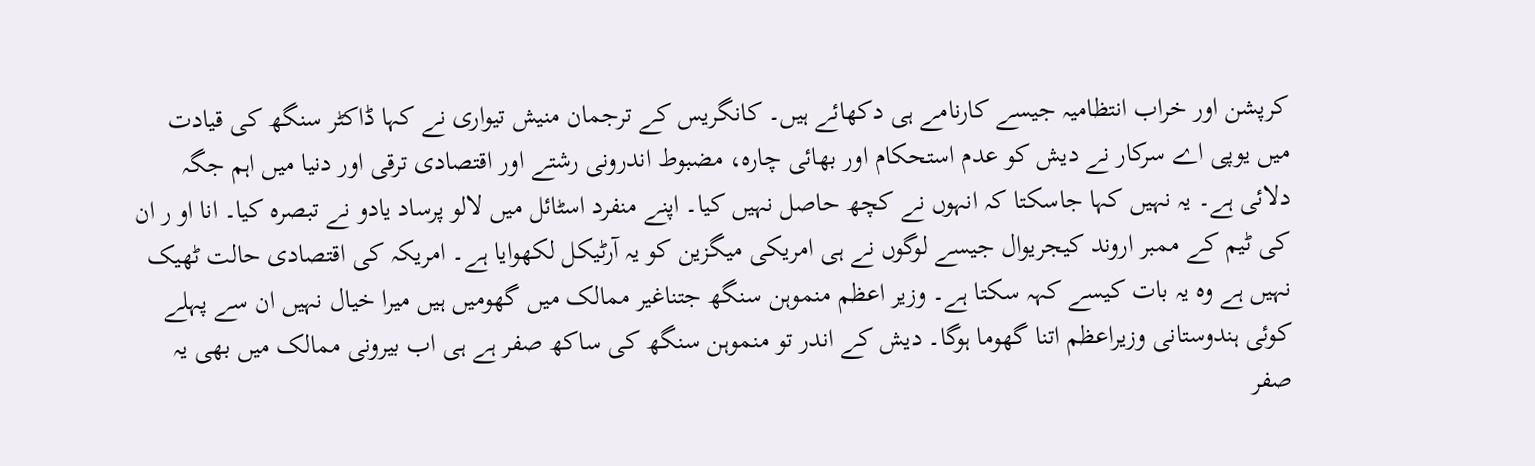کرپشن اور خراب انتظامیہ جیسے کارنامے ہی دکھائے ہیں۔ کانگریس کے ترجمان منیش تیواری نے کہا ڈاکٹر سنگھ کی قیادت میں یوپی اے سرکار نے دیش کو عدم استحکام اور بھائی چارہ، مضبوط اندرونی رشتے اور اقتصادی ترقی اور دنیا میں اہم جگہ دلائی ہے۔ یہ نہیں کہا جاسکتا کہ انہوں نے کچھ حاصل نہیں کیا۔ اپنے منفرد اسٹائل میں لالو پرساد یادو نے تبصرہ کیا۔ انا او ر ان کی ٹیم کے ممبر اروند کیجریوال جیسے لوگوں نے ہی امریکی میگزین کو یہ آرٹیکل لکھوایا ہے۔ امریکہ کی اقتصادی حالت ٹھیک نہیں ہے وہ یہ بات کیسے کہہ سکتا ہے۔ وزیر اعظم منموہن سنگھ جتناغیر ممالک میں گھومیں ہیں میرا خیال نہیں ان سے پہلے کوئی ہندوستانی وزیراعظم اتنا گھوما ہوگا۔ دیش کے اندر تو منموہن سنگھ کی ساکھ صفر ہے ہی اب بیرونی ممالک میں بھی یہ صفر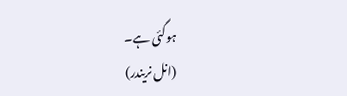ہوگئی ہے۔
(انل نریندر)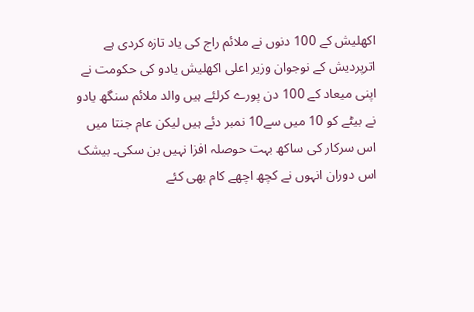اکھلیش کے 100 دنوں نے ملائم راج کی یاد تازہ کردی ہے
اترپردیش کے نوجوان وزیر اعلی اکھلیش یادو کی حکومت نے اپنی میعاد کے 100 دن پورے کرلئے ہیں والد ملائم سنگھ یادو نے بیٹے کو 10 میں سے10 نمبر دئے ہیں لیکن عام جنتا میں اس سرکار کی ساکھ بہت حوصلہ افزا نہیں بن سکی۔ بیشک اس دوران انہوں نے کچھ اچھے کام بھی کئے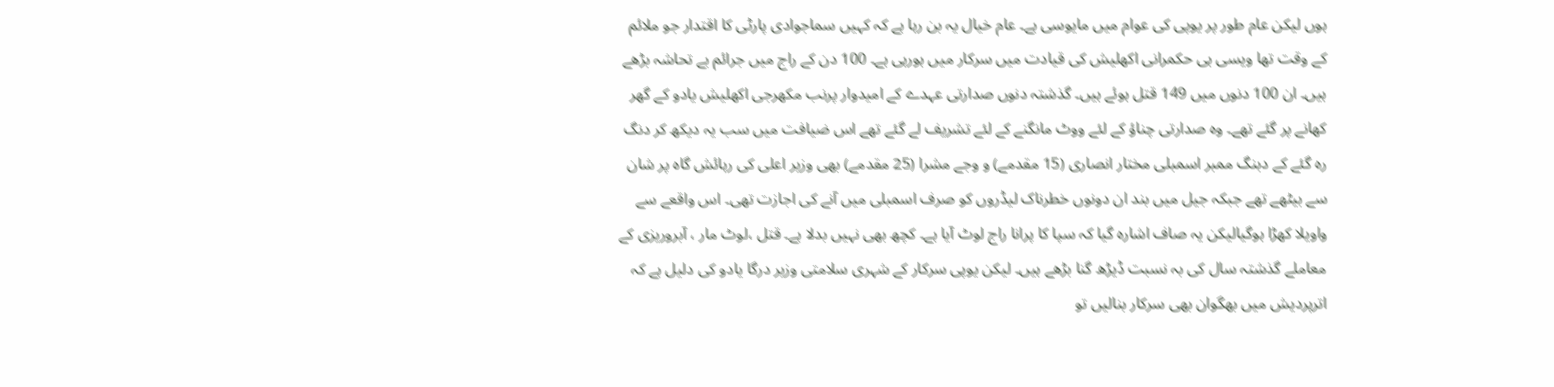ہوں لیکن عام طور پر یوپی کی عوام میں مایوسی ہے۔ عام خیال یہ بن رہا ہے کہ کہیں سماجوادی پارٹی کا اقتدار جو ملائم کے وقت تھا ویسی ہی حکمرانی اکھلیش کی قیادت میں سرکار میں ہورہی ہے۔ 100 دن کے راج میں جرائم بے تحاشہ بڑھے ہیں۔ ان 100 دنوں میں 149 قتل ہوئے ہیں۔ گذشتہ دنوں صدارتی عہدے کے امیدوار پرنب مکھرجی اکھلیش یادو کے گھر کھانے پر گئے تھے۔ وہ صدارتی چناؤ کے لئے ووٹ مانگنے کے لئے تشریف لے گئے تھے اس ضیافت میں سب یہ دیکھ کر دنگ رہ گئے کے دبنگ ممبر اسمبلی مختار انصاری (15 مقدمے) و وجے مشرا (25 مقدمے) بھی وزیر اعلی کی رہائش گاہ پر شان سے بیٹھے تھے جبکہ جیل میں بند ان دونوں خطرناک لیڈروں کو صرف اسمبلی میں آنے کی اجازت تھی۔ اس واقعے سے واویلا کھڑا ہوگیالیکن یہ صاف اشارہ گیا کہ سپا کا پرانا راج لوٹ آیا ہے۔ کچھ بھی نہیں بدلا ہے۔ قتل ،لوٹ مار ، آبروریزی کے معاملے گذشتہ سال کی بہ نسبت ڈیڑھ گنا بڑھے ہیں۔ لیکن یوپی سرکار کے شہری سلامتی وزیر درگا یادو کی دلیل ہے کہ اترپردیش میں بھگوان بھی سرکار بنالیں تو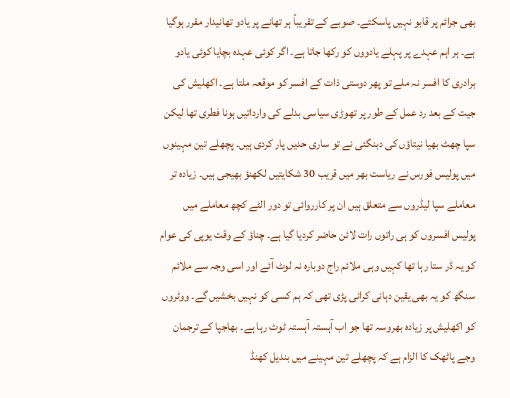بھی جرائم پر قابو نہیں پاسکتے۔ صوبے کے تقریباً ہر تھانے پر یادو تھانیدار مقرر ہوگیا ہے۔ ہر اہم عہدے پر پہلے یادووں کو رکھا جاتا ہے۔ اگر کوئی عہدہ بچایا کوئی یادو برادری کا افسر نہ ملے تو پھر دوستی ذات کے افسر کو موقعہ ملتا ہے۔ اکھلیش کی جیت کے بعد رد عمل کے طور پر تھوڑی سیاسی بدلے کی وارداتیں ہونا فطری تھا لیکن سپا چھٹ بھیا نیتاؤں کی دبنگئی نے تو ساری حدیں پار کردی ہیں۔ پچھلے تین مہینوں میں پولیس فورس نے ریاست بھر میں قریب 30 شکایتیں لکھنؤ بھیجی ہیں۔ زیادہ تر معاملے سپا لیڈروں سے متعلق ہیں ان پر کارروائی تو دور الٹے کچھ معاملے میں پولیس افسروں کو ہی راتوں رات لائن حاضر کردیا گیا ہے۔ چناؤ کے وقت یوپی کی عوام کو یہ ڈر ستا رہا تھا کہیں وہی ملائم راج دوبارہ نہ لوٹ آئے اور اسی وجہ سے ملائم سنگھ کو یہ بھی یقین دہانی کرانی پڑی تھی کہ ہم کسی کو نہیں بخشیں گے۔ ووٹروں کو اکھلیش پر زیادہ بھروسہ تھا جو اب آہستہ آہستہ ٹوٹ رہا ہے۔ بھاجپا کے ترجمان وجے پاٹھک کا الزام ہے کہ پچھلے تین مہینے میں بندیل کھنڈ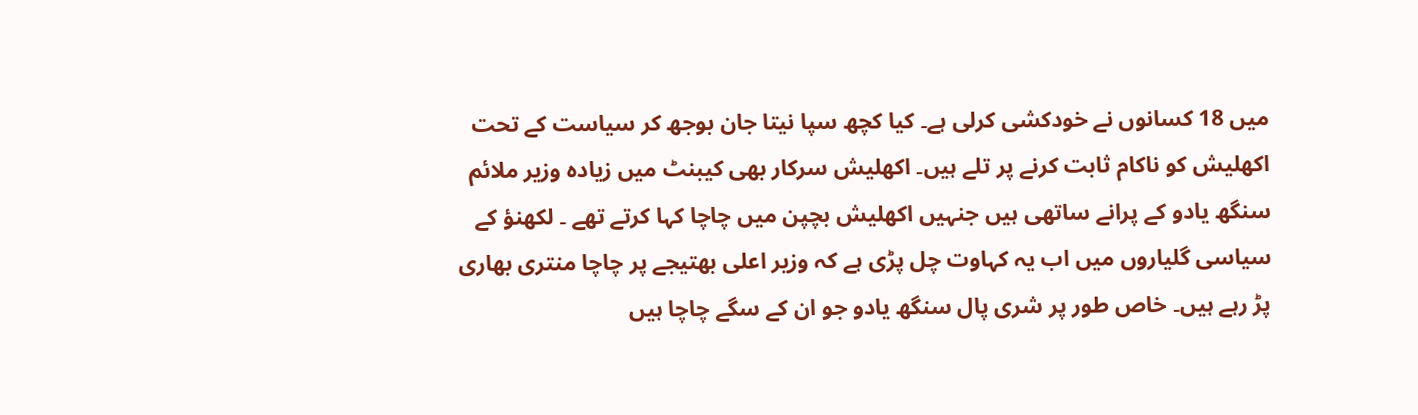میں 18 کسانوں نے خودکشی کرلی ہے۔ کیا کچھ سپا نیتا جان بوجھ کر سیاست کے تحت اکھلیش کو ناکام ثابت کرنے پر تلے ہیں۔ اکھلیش سرکار بھی کیبنٹ میں زیادہ وزیر ملائم سنگھ یادو کے پرانے ساتھی ہیں جنہیں اکھلیش بچپن میں چاچا کہا کرتے تھے ۔ لکھنؤ کے سیاسی گلیاروں میں اب یہ کہاوت چل پڑی ہے کہ وزیر اعلی بھتیجے پر چاچا منتری بھاری پڑ رہے ہیں۔ خاص طور پر شری پال سنگھ یادو جو ان کے سگے چاچا ہیں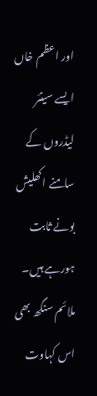اور اعظم خاں ایسے سینئر لیڈروں کے سامنے اکھلیش بونے ثابت ہورہے ہیں۔ ملائم سنگھ بھی اس کہاوت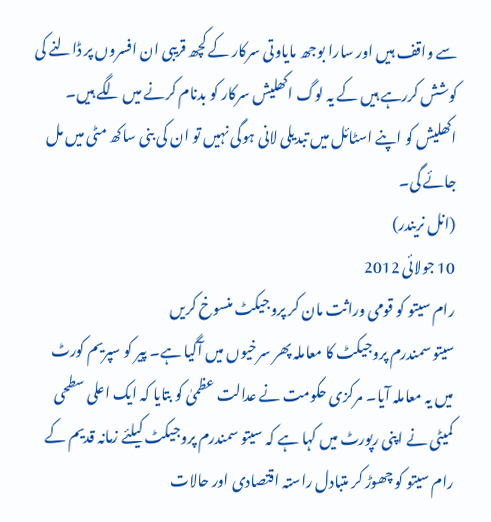سے واقف ہیں اور سارا بوجھ مایاوتی سرکار کے کچھ قریبی ان افسروں پر ڈالنے کی کوشش کررہے ہیں کے یہ لوگ اکھلیش سرکار کو بدنام کرنے میں لگے ہیں۔ اکھلیش کو اپنے اسٹائل میں تبدیلی لانی ہوگی نہیں تو ان کی بنی ساکھ مٹی میں مل جائے گی۔
(انل نریندر)
10 جولائی 2012
رام سیتو کو قومی وراثت مان کر پروجیکٹ منسوخ کریں
سیتو سمندرم پروجیکٹ کا معاملہ پھر سرخیوں میں آگیا ہے۔ پیر کو سپریم کورٹ میں یہ معاملہ آیا۔ مرکزی حکومت نے عدالت عظمیٰ کو بتایا کہ ایک اعلی سطحی کمیٹی نے اپنی رپورٹ میں کہا ہے کہ سیتو سمندرم پروجیکٹ کیلئے زمانہ قدیم کے رام سیتو کو چھوڑ کر متبادل راستہ اقتصادی اور حالات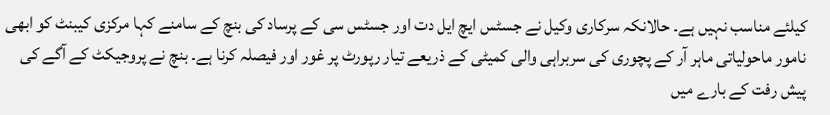کیلئے مناسب نہیں ہے۔ حالانکہ سرکاری وکیل نے جسٹس ایچ ایل دت اور جسٹس سی کے پرساد کی بنچ کے سامنے کہا مرکزی کیبنٹ کو ابھی نامور ماحولیاتی ماہر آر کے پچوری کی سربراہی والی کمیٹی کے ذریعے تیار رپورٹ پر غور اور فیصلہ کرنا ہے۔ بنچ نے پروجیکٹ کے آگے کی پیش رفت کے بارے میں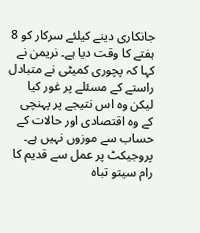جانکاری دینے کیلئے سرکار کو 8 ہفتے کا وقت دیا ہے۔ نریمن نے کہا کہ پچوری کمیٹی نے متبادل راستے کے مسئلے پر غور کیا لیکن وہ اس نتیجے پر پہنچی کے وہ اقتصادی اور حالات کے حساب سے موزوں نہیں ہے۔ پروجیکٹ پر عمل سے قدیم کا رام سیتو تباہ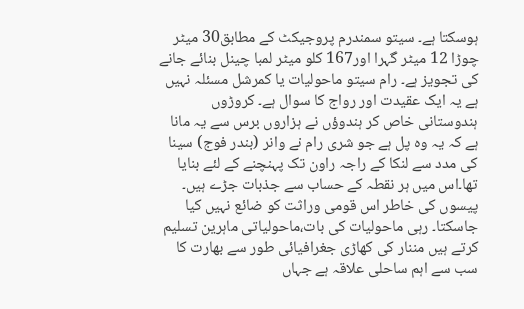ہوسکتا ہے۔ سیتو سمندرم پروجیکٹ کے مطابق30 میٹر چوڑا 12 میٹر گہرا اور167 کلو میٹر لمبا چینل بنائے جانے کی تجویز ہے۔ رام سیتو ماحولیات یا کمرشل مسئلہ نہیں ہے یہ ایک عقیدت اور رواج کا سوال ہے۔ کروڑوں ہندوستانی خاص کر ہندوؤں نے ہزاروں برس سے یہ مانا ہے کہ یہ وہ پل ہے جو شری رام نے وانر (بندر فوج) سینا کی مدد سے لنکا کے راجہ راون تک پہنچنے کے لئے بنایا تھا۔اس میں ہر نقطہ کے حساب سے جذبات جڑے ہیں۔ پیسوں کی خاطر اس قومی وراثت کو ضائع نہیں کیا جاسکتا۔ رہی ماحولیات کی بات،ماحولیاتی ماہرین تسلیم کرتے ہیں مننار کی کھاڑی جغرافیائی طور سے بھارت کا سب سے اہم ساحلی علاقہ ہے جہاں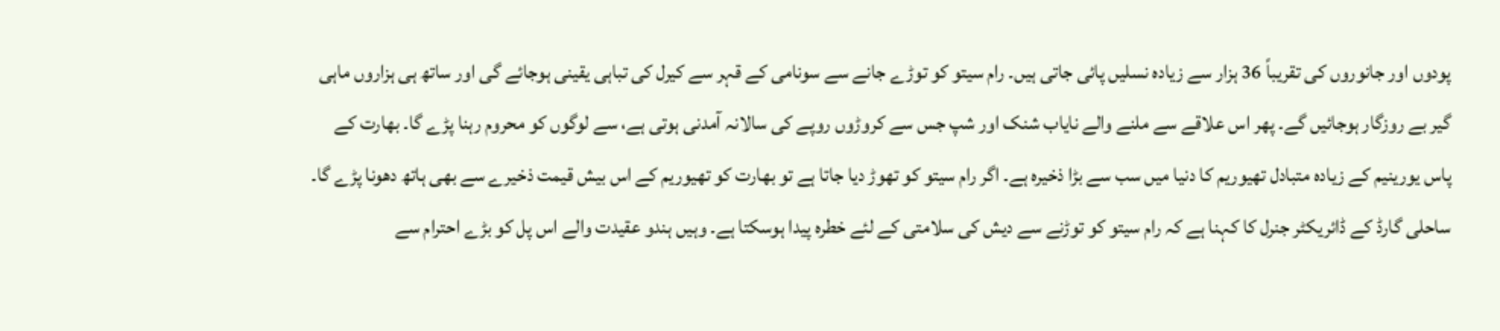پودوں اور جانوروں کی تقریباً 36 ہزار سے زیادہ نسلیں پائی جاتی ہیں۔ رام سیتو کو توڑے جانے سے سونامی کے قہر سے کیرل کی تباہی یقینی ہوجائے گی اور ساتھ ہی ہزاروں ماہی گیر بے روزگار ہوجائیں گے۔ پھر اس علاقے سے ملنے والے نایاب شنک اور شپ جس سے کروڑوں روپے کی سالانہ آمدنی ہوتی ہے، سے لوگوں کو محروم رہنا پڑے گا۔ بھارت کے پاس یورینیم کے زیادہ متبادل تھیوریم کا دنیا میں سب سے بڑا ذخیرہ ہے۔ اگر رام سیتو کو تھوڑ دیا جاتا ہے تو بھارت کو تھیوریم کے اس بیش قیمت ذخیرے سے بھی ہاتھ دھونا پڑے گا۔ ساحلی گارڈ کے ڈائریکٹر جنرل کا کہنا ہے کہ رام سیتو کو توڑنے سے دیش کی سلامتی کے لئے خطرہ پیدا ہوسکتا ہے۔ وہیں ہندو عقیدت والے اس پل کو بڑے احترام سے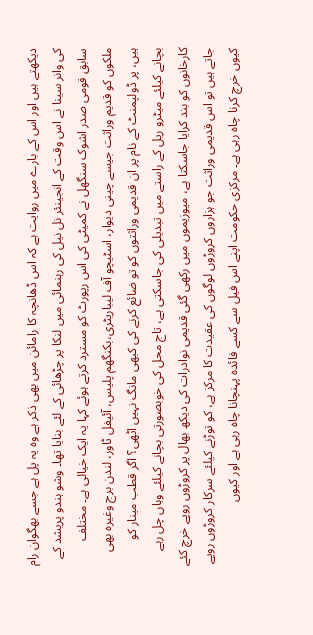دیکھتے ہیں اور اس کے بارے میں روایت ہے کہ اس ڈھانچہ کا رامائن میں بھی ذکر ہے وہ یہ پل ہے جسے بھگوان رام کی وانر سینا نے اس وقت کے انجینئر نل نیل کی رہنمائی میں لنکا پر چڑھائی کے لئے بنایا تھا۔ وشو ہندو پریشد کے سابق قومی صدر اشوک سنگھل نے کمیٹی کی اس رپورٹ کو مسترد کرتے ہوئے کہا یہ ایک خیالی ہے۔ مختلف ملکوں کو قدیم وراثت جیسے چینی دیوار، اسٹیچو آف لیباریٹری،بکنگھم پلیس، آئیفل ٹاور، لندن برج وغیرہ بھی ہیں، پر ڈولپمنٹ کے نام پر ان قدیمی وراثتوں کو تو ضائع کرنے کی کبھی مانگ نہیں اٹھی؟ اگر قطب مینار کو بچانے کیلئے میٹرو ریل کے راستے میں تبدیلی کی جاسکتی ہے، تاج محل کی خوبصورتی بچانے کیلئے وہاں چل رہے کارخانوں کو بند کرایا جاسکتا ہے، میوزیموں میں رکھی گئی قدیمی نوادرات کی دیکھ بھال پر کروڑوں روپے خرچ کئے جاتے ہیں تو اس قدیمی وراثت جو ہزاروں کروڑوں لوگوں کی عقیدت کا مرکز ہے، کو توڑنے کیلئے سرکار کروڑوں روپے کیوں خرچ کرنا چاہ رہی ہے۔ مرکزی حکومت اپنے اس فیل سے کسے فائدہ پہنچانا چاہ رہی ہے اور کیوں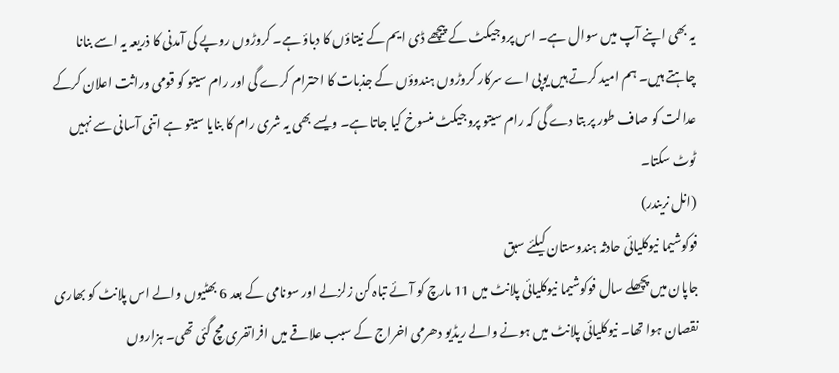یہ بھی اپنے آپ میں سوال ہے۔ اس پروجیکٹ کے پیچھے ڈی ایم کے نیتاؤں کا دباؤ ہے۔ کروڑوں روپے کی آمدنی کا ذریعہ یہ اسے بنانا چاہتے ہیں۔ ہم امید کرتے ہیں یوپی اے سرکار کروڑوں ہندوؤں کے جذبات کا احترام کرے گی اور رام سیتو کو قومی وراثت اعلان کرکے عدالت کو صاف طور پر بتا دے گی کہ رام سیتو پروجیکٹ منسوخ کیا جاتا ہے۔ ویسے بھی یہ شری رام کا بنایا سیتو ہے اتنی آسانی سے نہیں ٹوٹ سکتا۔
(انل نریندر)
فوکوشیما نیوکلیائی حادثہ ہندوستان کیلئے سبق
جاپان میں پچھلے سال فوکوشیما نیوکلیائی پلانٹ میں 11 مارچ کو آئے تباہ کن زلزلے اور سونامی کے بعد 6 بھٹیوں والے اس پلانٹ کو بھاری نقصان ہوا تھا۔ نیوکلیائی پلانٹ میں ہونے والے ریڈیو دھرمی اخراج کے سبب علاقے میں افراتفری مچ گئی تھی۔ ہزاروں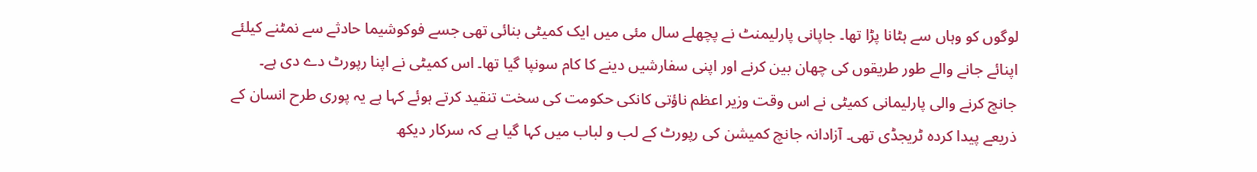لوگوں کو وہاں سے ہٹانا پڑا تھا۔ جاپانی پارلیمنٹ نے پچھلے سال مئی میں ایک کمیٹی بنائی تھی جسے فوکوشیما حادثے سے نمٹنے کیلئے اپنائے جانے والے طور طریقوں کی چھان بین کرنے اور اپنی سفارشیں دینے کا کام سونپا گیا تھا۔ اس کمیٹی نے اپنا رپورٹ دے دی ہے۔ جانچ کرنے والی پارلیمانی کمیٹی نے اس وقت وزیر اعظم ناؤتی کانکی حکومت کی سخت تنقید کرتے ہوئے کہا ہے یہ پوری طرح انسان کے ذریعے پیدا کردہ ٹریجڈی تھی۔ آزادانہ جانچ کمیشن کی رپورٹ کے لب و لباب میں کہا گیا ہے کہ سرکار دیکھ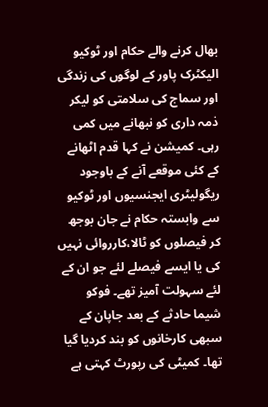بھال کرنے والے حکام اور ٹوکیو الیکٹرک پاور کے لوگوں کی زندگی اور سماج کی سلامتی کو لیکر ذمہ داری کو نبھانے میں کمی رہی۔ کمیشن نے کہا قدم اٹھانے کے کئی موقعے آنے کے باوجود ریگولیٹری ایجنسیوں اور ٹوکیو سے وابستہ حکام نے جان بوجھ کر فیصلوں کو ٹالا،کارروائی نہیں کی یا ایسے فیصلے لئے جو ان کے لئے سہولت آمیز تھے۔ فوکو شیما حادثے کے بعد جاپان کے سبھی کارخانوں کو بند کردیا گیا تھا۔ کمیٹی کی رپورٹ کہتی ہے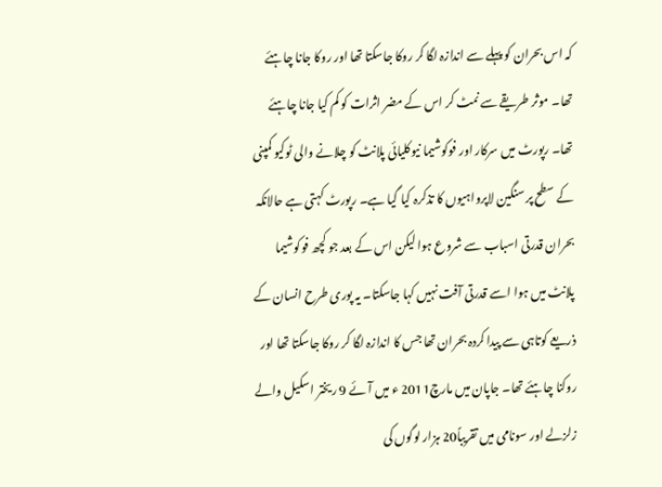کہ اس بحران کو پہلے سے اندازہ لگا کر روکا جاسکتا تھا اور روکا جانا چاہئے تھا۔ موثر طریقے سے نمٹ کر اس کے مضر اثرات کو کم کیا جانا چاہئے تھا۔ رپورٹ میں سرکار اور فوکوشیما نیوکلیائی پلانٹ کو چلانے والی ٹوکیو کمپنی کے سطح پر سنگین لاپرواہیوں کا تذکرہ کیا گیا ہے۔ رپورٹ کہتی ہے حالانکہ بحران قدرتی اسباب سے شروع ہوا لیکن اس کے بعد جو کچھ فوکوشیما پلانٹ میں ہوا اسے قدرتی آفت نہیں کہا جاسکتا۔ یہ پوری طرح انسان کے ذریعے کوتاہی سے پیدا کردہ بحران تھا جس کا اندازہ لگا کر روکا جاسکتا تھا اور روکنا چاہئے تھا۔ جاپان میں مارچ2011 ء میں آئے 9 ریختر اسکیل والے زلزلے اور سونامی میں تقریباً20 ہزار لوگوں کی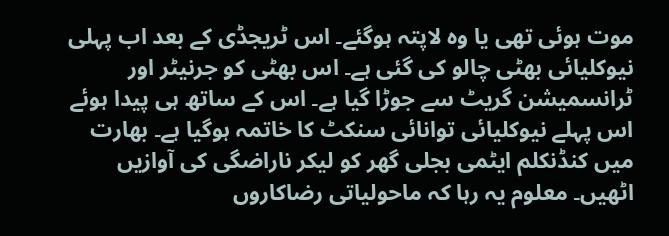موت ہوئی تھی یا وہ لاپتہ ہوگئے۔ اس ٹریجڈی کے بعد اب پہلی نیوکلیائی بھٹی چالو کی گئی ہے۔ اس بھٹی کو جرنیٹر اور ٹرانسمیشن گریٹ سے جوڑا گیا ہے۔ اس کے ساتھ ہی پیدا ہوئے اس پہلے نیوکلیائی توانائی سنکٹ کا خاتمہ ہوگیا ہے۔ بھارت میں کنڈنکلم ایٹمی بجلی گھر کو لیکر ناراضگی کی آوازیں اٹھیں۔ معلوم یہ رہا کہ ماحولیاتی رضاکاروں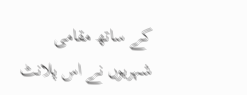کے ساتھ مقامی شہریوں نے اس پلانٹ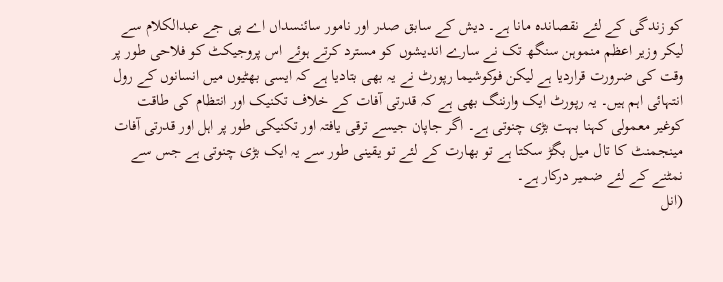کو زندگی کے لئے نقصاندہ مانا ہے۔ دیش کے سابق صدر اور نامور سائنسداں اے پی جے عبدالکلام سے لیکر وزیر اعظم منموہن سنگھ تک نے سارے اندیشوں کو مسترد کرتے ہوئے اس پروجیکٹ کو فلاحی طور پر وقت کی ضرورت قراردیا ہے لیکن فوکوشیما رپورٹ نے یہ بھی بتادیا ہے کہ ایسی بھٹیوں میں انسانوں کے رول انتہائی اہم ہیں۔ یہ رپورٹ ایک وارننگ بھی ہے کہ قدرتی آفات کے خلاف تکنیک اور انتظام کی طاقت کوغیر معمولی کہنا بہت بڑی چنوتی ہے۔ اگر جاپان جیسے ترقی یافتہ اور تکنیکی طور پر اہل اور قدرتی آفات مینجمنٹ کا تال میل بگڑ سکتا ہے تو بھارت کے لئے تو یقینی طور سے یہ ایک بڑی چنوتی ہے جس سے نمٹنے کے لئے ضمیر درکار ہے۔
(انل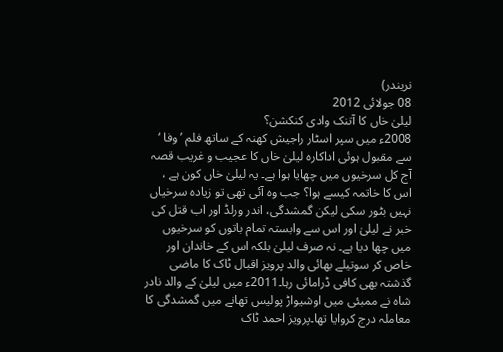نریندر)
08 جولائی 2012
لیلیٰ خاں کا آتنک وادی کنکشن؟
2008ء میں سپر اسٹار راجیش کھنہ کے ساتھ فلم ’وفا ‘ سے مقبول ہوئی اداکارہ لیلیٰ خاں کا عجیب و غریب قصہ آج کل سرخیوں میں چھایا ہوا ہے۔ یہ لیلیٰ خاں کون ہے ، اس کا خاتمہ کیسے ہوا؟ جب وہ آئی تھی تو زیادہ سرخیاں نہیں بٹور سکی لیکن گمشدگی، اندر ورلڈ اور اب قتل کی خبر نے لیلیٰ اور اس سے وابستہ تمام باتوں کو سرخیوں میں چھا دیا ہے۔ نہ صرف لیلیٰ بلکہ اس کے خاندان اور خاص کر سوتیلے بھائی والد پرویز اقبال ٹاک کا ماضی گذشتہ بھی کافی ڈرامائی رہا۔2011ء میں لیلیٰ کے والد نادر شاہ نے ممبئی میں اوشیواڑ پولیس تھانے میں گمشدگی کا معاملہ درج کروایا تھا۔پرویز احمد ٹاک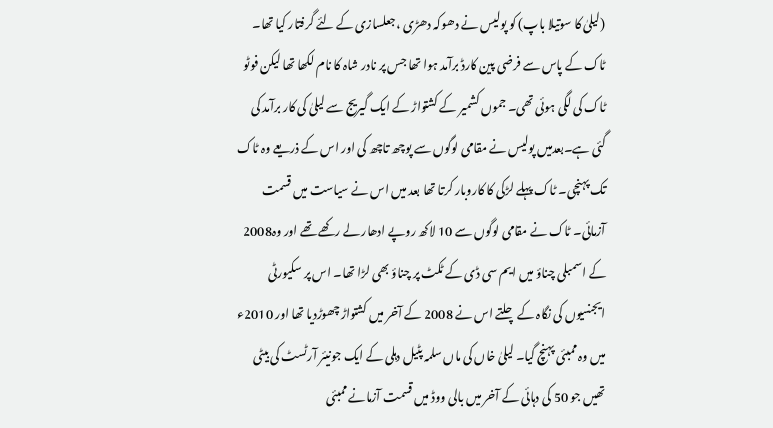(لیلیٰ کا سوتیلا باپ) کو پولیس نے دھوکہ دھڑی ،جعلسازی کے لئے گرفتار کیا تھا۔ ٹاک کے پاس سے فرضی پین کارڈ برآمد ہوا تھا جس پر نادر شاہ کا نام لکھا تھا لیکن فوٹو ٹاک کی لگی ہوئی تھی۔ جموں کشمیر کے کشتواڑ کے ایک گیریج سے لیلیٰ کی کار برآمد کی گئی ہے۔بعدمیں پولیس نے مقامی لوگوں سے پوچھ تاچھ کی اور اس کے ذریعے وہ ٹاک تک پہنچی۔ ٹاک پہلے لڑکی کا کاروبار کرتا تھا بعد میں اس نے سیاست میں قسمت آزمائی۔ ٹاک نے مقامی لوگوں سے 10 لاکھ روپے ادھار لے رکھے تھے اور وہ2008 کے اسمبلی چناؤ میں ایم سی ڈی کے ٹکٹ پر چناؤ بھی لڑا تھا۔ اس پر سکیورٹی ایجنسیوں کی نگاہ کے چلتے اس نے 2008 کے آخر میں کشتواڑ چھوڑدیا تھا اور 2010ء میں وہ ممبئی پہنچ گیا۔ لیلیٰ خاں کی ماں سلمہ پٹیل دہلی کے ایک جونیئر آرٹسٹ کی بیٹی تھیں جو 50 کی دہائی کے آخر میں بالی ووڈ میں قسمت آزمانے ممبئی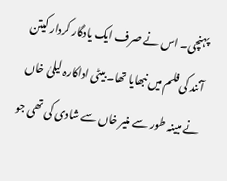پہنچی۔ اس نے صرف ایک یادگار کردار کیتن آنند کی فلم میں نبھایا تھا۔ بیٹی اداکارہ لیلیٰ خاں نے مبینہ طور سے منیر خاں سے شادی کی تھی جو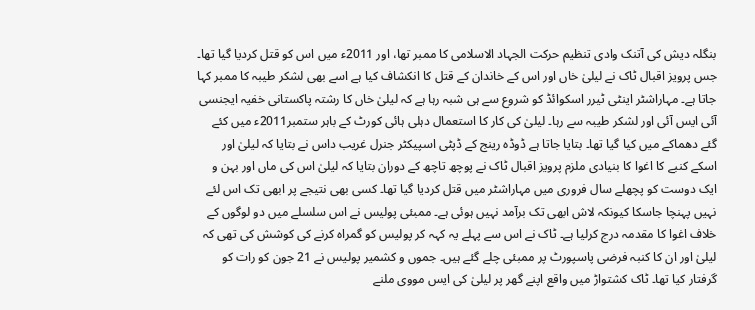بنگلہ دیش کی آتنک وادی تنظیم حرکت الجہاد الاسلامی کا ممبر تھا، اور 2011ء میں اس کو قتل کردیا گیا تھا۔ جس پرویز اقبال ٹاک نے لیلیٰ خاں اور اس کے خاندان کے قتل کا انکشاف کیا ہے اسے بھی لشکر طیبہ کا ممبر کہا جاتا ہے۔ مہاراشٹر اینٹی ٹیرر اسکوائڈ کو شروع سے ہی شبہ رہا ہے کہ لیلیٰ خاں کا رشتہ پاکستانی خفیہ ایجنسی آئی ایس آئی اور لشکر طیبہ سے رہا۔ لیلیٰ کی کار کا استعمال دہلی ہائی کورٹ کے باہر ستمبر2011ء میں کئے گئے دھماکے میں کیا گیا تھا۔ بتایا جاتا ہے ڈوڈہ رینج کے ڈپٹی اسپیکٹر جنرل غریب داس نے بتایا کہ لیلیٰ اور اسکے کنبے کا اغوا کا بنیادی ملزم پرویز اقبال ٹاک نے پوچھ تاچھ کے دوران بتایا کہ لیلیٰ اس کی ماں اور بہن و ایک دوست کو پچھلے سال فروری میں مہاراشٹر میں قتل کردیا گیا تھا۔ کسی بھی نتیجے پر ابھی تک اس لئے نہیں پہنچا جاسکا کیونکہ لاش ابھی تک برآمد نہیں ہوئی ہے۔ ممبئی پولیس نے اس سلسلے میں دو لوگوں کے خلاف اغوا کا مقدمہ درج کرلیا ہے۔ ٹاک نے اس سے پہلے یہ کہہ کر پولیس کو گمراہ کرنے کی کوشش کی تھی کہ لیلیٰ اور ان کا کنبہ فرضی پاسپورٹ پر ممبئی چلے گئے ہیں۔ جموں و کشمیر پولیس نے 21 جون کو رات کو گرفتار کیا تھا۔ ٹاک کشتواڑ میں واقع اپنے گھر پر لیلیٰ کی ایس مووی ملنے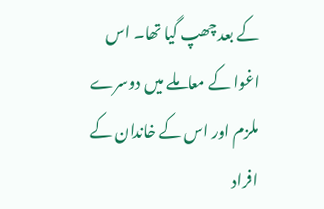کے بعد چھپ گیا تھا۔ اس اغوا کے معاملے میں دوسرے ملزم اور اس کے خاندان کے افراد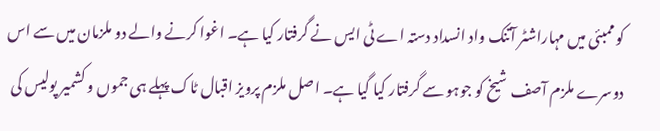کو ممبئی میں مہاراشٹر آتنک واد انسداد دستہ اے ٹی ایس نے گرفتار کیا ہے۔ اغوا کرنے والے دو ملزمان میں سے اس دوسرے ملزم آصف شیخ کو جوہو سے گرفتار کیا گیا ہے۔ اصل ملزم پرویز اقبال ٹاک پہلے ہی جموں و کشمیر پولیس کی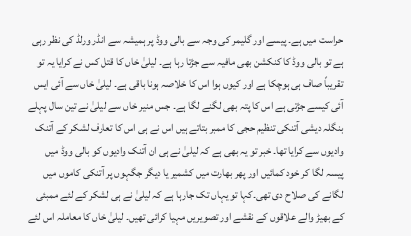حراست میں ہے۔ پیسے اور گلیمر کی وجہ سے بالی ووڈ پر ہمیشہ سے انڈر ورلڈ کی نظر رہی ہے تو بالی ووڈ کا کنکشن بھی مافیہ سے جڑتا رہا ہے۔ لیلیٰ خاں کا قتل کس نے کرایا یہ تو تقریباً صاف ہی ہوچکا ہے اور کیوں ہوا اس کا خلاصہ ہونا باقی ہے۔ لیلیٰ خاں سے آئی ایس آئی کیسے جڑتی ہے اس کا پتہ بھی لگنے لگا ہے۔ جس منیر خاں سے لیلیٰ نے تین سال پہلے بنگلہ دیشی آتنکی تنظیم حجی کا ممبر بتاتے ہیں اس نے ہی اس کا تعارف لشکر کے آتنک وادیوں سے کرایا تھا۔ خبر تو یہ بھی ہے کہ لیلیٰ نے ہی ان آتنک وادیوں کو بالی ووڈ میں پیسہ لگا کر خود کمائیں اور پھر بھارت میں کشمیر یا دیگر جگہوں پر آتنکی کاموں میں لگانے کی صلاح دی تھی۔کہا تو یہاں تک جارہا ہے کہ لیلیٰ نے ہی لشکر کے لئے ممبئی کے بھیڑ والے علاقوں کے نقشے اور تصویریں مہیا کرائی تھیں۔ لیلیٰ خاں کا معاملہ اس لئے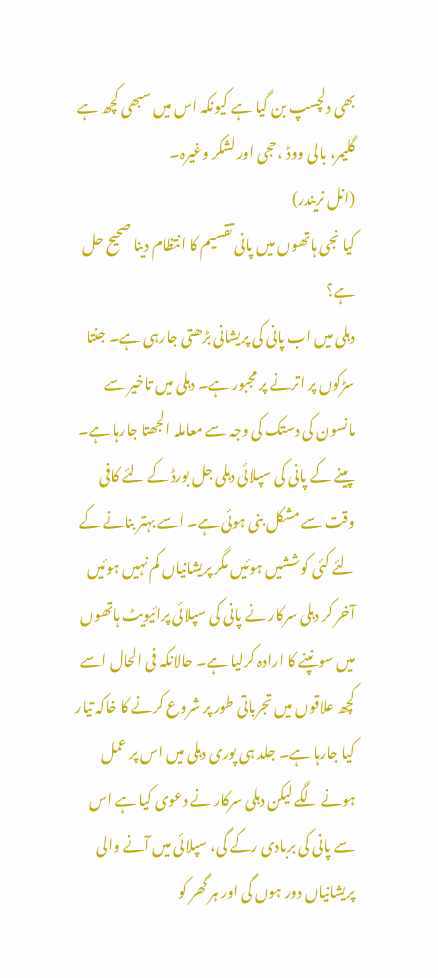بھی دلچسپ بن گیا ہے کیونکہ اس میں سبھی کچھ ہے گلیمر، بالی ووڈ ،حجی اور لشکر وغیرہ۔
(انل نریندر)
کیا نجی ہاتھوں میں پانی تقسیم کا انتظام دینا صحیح حل ہے؟
دہلی میں اب پانی کی پریشانی بڑھتی جارہی ہے۔ جنتا سڑکوں پر اترنے پر مجبور ہے۔ دہلی میں تاخیر سے مانسون کی دستک کی وجہ سے معاملہ الجھتا جارہا ہے۔ پینے کے پانی کی سپلائی دہلی جل بورڈ کے لئے کافی وقت سے مشکل بنی ہوئی ہے۔ اسے بہتر بنانے کے لئے کئی کوششیں ہوئیں مگر پریشانیاں کم نہیں ہوئیں آخر کر دہلی سرکار نے پانی کی سپلائی پرائیویٹ ہاتھوں میں سونپنے کا ارادہ کرلیا ہے۔ حالانکہ فی الحال اسے کچھ علاقوں میں تجرباتی طور پر شروع کرنے کا خاکہ تیار کیا جارہا ہے۔ جلد ہی پوری دہلی میں اس پر عمل ہونے لگے لیکن دہلی سرکار نے دعوی کیا ہے اس سے پانی کی بربادی رکے گی، سپلائی میں آنے والی پریشانیاں دور ہوں گی اور ہر گھر کو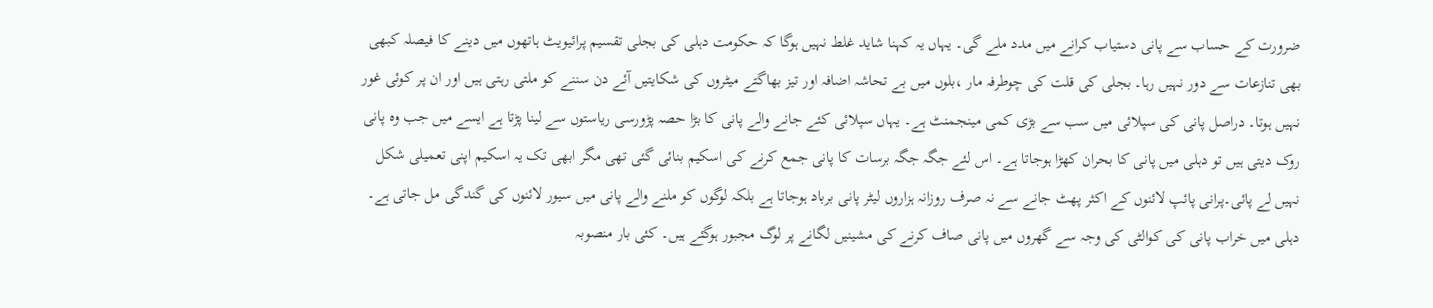ضرورت کے حساب سے پانی دستیاب کرانے میں مدد ملے گی۔ یہاں یہ کہنا شاید غلط نہیں ہوگا کہ حکومت دہلی کی بجلی تقسیم پرائیویٹ ہاتھوں میں دینے کا فیصلہ کبھی بھی تنازعات سے دور نہیں رہا۔ بجلی کی قلت کی چوطرفہ مار ،بلوں میں بے تحاشہ اضافہ اور تیز بھاگتے میٹروں کی شکایتیں آئے دن سننے کو ملتی رہتی ہیں اور ان پر کوئی غور نہیں ہوتا۔ دراصل پانی کی سپلائی میں سب سے بڑی کمی مینجمنٹ ہے۔ یہاں سپلائی کئے جانے والے پانی کا بڑا حصہ پڑورسی ریاستوں سے لینا پڑتا ہے ایسے میں جب وہ پانی روک دیتی ہیں تو دہلی میں پانی کا بحران کھڑا ہوجاتا ہے۔ اس لئے جگہ جگہ برسات کا پانی جمع کرنے کی اسکیم بنائی گئی تھی مگر ابھی تک یہ اسکیم اپنی تعمیلی شکل نہیں لے پائی۔پرانی پائپ لائنوں کے اکثر پھٹ جانے سے نہ صرف روزانہ ہزاروں لیٹر پانی برباد ہوجاتا ہے بلکہ لوگوں کو ملنے والے پانی میں سیور لائنوں کی گندگی مل جاتی ہے۔ دہلی میں خراب پانی کی کوالٹی کی وجہ سے گھروں میں پانی صاف کرنے کی مشینیں لگانے پر لوگ مجبور ہوگئے ہیں۔ کئی بار منصوبہ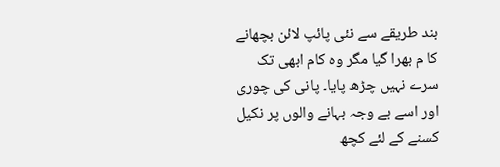بند طریقے سے نئی پائپ لائن بچھانے کا م بھرا گیا مگر وہ کام ابھی تک سرے نہیں چڑھ پایا۔ پانی کی چوری اور اسے بے وجہ بہانے والوں پر نکیل کسنے کے لئے کچھ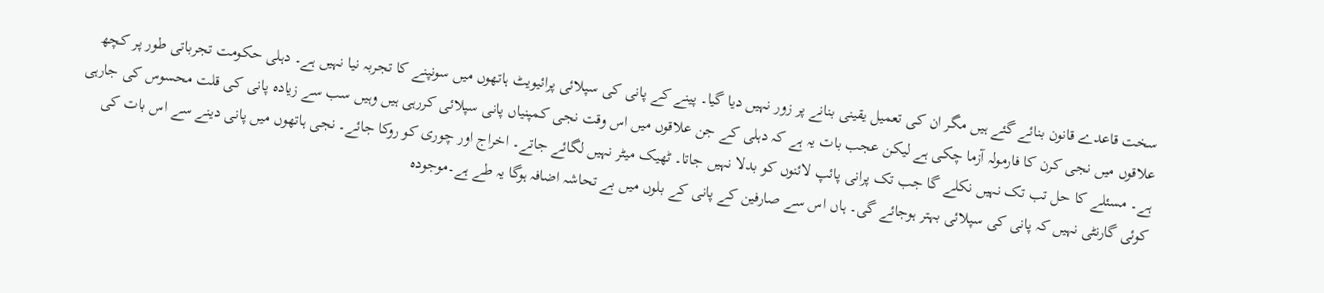سخت قاعدے قانون بنائے گئے ہیں مگر ان کی تعمیل یقینی بنانے پر زور نہیں دیا گیا۔ پینے کے پانی کی سپلائی پرائیویٹ ہاتھوں میں سونپنے کا تجربہ نیا نہیں ہے۔ دہلی حکومت تجرباتی طور پر کچھ علاقوں میں نجی کرن کا فارمولہ آزما چکی ہے لیکن عجب بات یہ ہے کہ دہلی کے جن علاقوں میں اس وقت نجی کمپنیاں پانی سپلائی کررہی ہیں وہیں سب سے زیادہ پانی کی قلت محسوس کی جارہی ہے۔ مسئلے کا حل تب تک نہیں نکلے گا جب تک پرانی پائپ لائنوں کو بدلا نہیں جاتا۔ ٹھیک میٹر نہیں لگائے جاتے۔ اخراج اور چوری کو روکا جائے۔ نجی ہاتھوں میں پانی دینے سے اس بات کی کوئی گارنٹی نہیں کہ پانی کی سپلائی بہتر ہوجائے گی۔ ہاں اس سے صارفین کے پانی کے بلوں میں بے تحاشہ اضافہ ہوگا یہ طے ہے۔موجودہ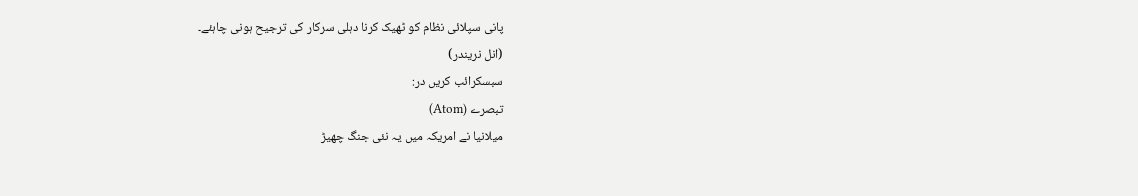پانی سپلائی نظام کو ٹھیک کرنا دہلی سرکار کی ترجیح ہونی چاہئے۔
(انل نریندر)
سبسکرائب کریں در:
تبصرے (Atom)
میلانیا نے امریکہ میں یہ نئی جنگ چھیڑ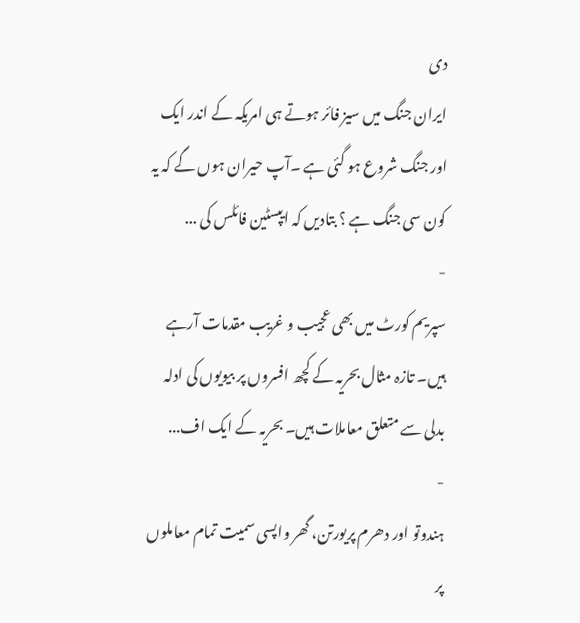دی
ایران جنگ میں سیز فائر ہوتے ہی امریکہ کے اندر ایک اور جنگ شروع ہو گئی ہے ۔آپ حیران ہوں گے کہ یہ کون سی جنگ ہے ؟ بتادیں کہ ایپسٹین فائلس کی ...
-
سپریم کورٹ میں بھی عجیب و غریب مقدمات آرہے ہیں۔ تازہ مثال بحریہ کے کچھ افسروں پر بیویوں کی ادلہ بدلی سے متعلق معاملات ہیں۔ بحریہ کے ایک اف...
-
ہندوتو اور دھرم پریورتن، گھر واپسی سمیت تمام معاملوں پر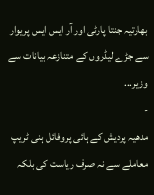بھارتیہ جنتا پارٹی اور آر ایس ایس پریوار سے جڑے لیڈروں کے متنازعہ بیانات سے وزیر...
-
مدھیہ پردیش کے ہائی پروفائل ہنی ٹریپ معاملے سے نہ صرف ریاست کی بلکہ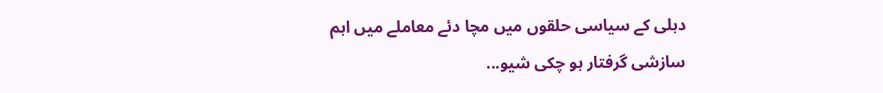دہلی کے سیاسی حلقوں میں مچا دئے معاملے میں اہم سازشی گرفتار ہو چکی شیو...